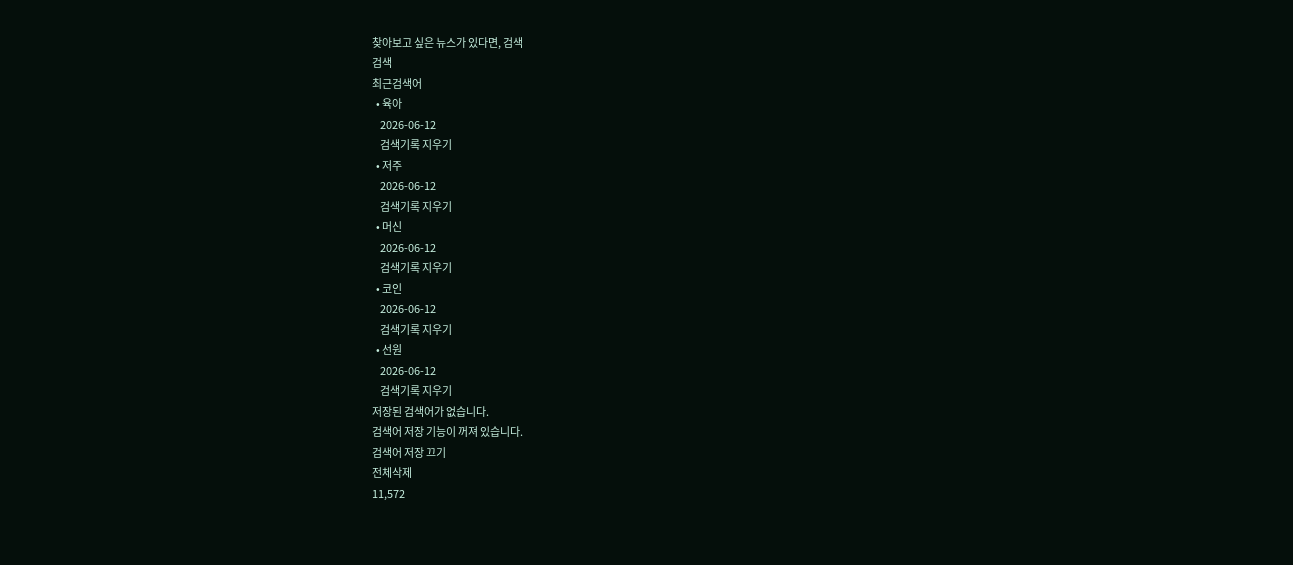찾아보고 싶은 뉴스가 있다면, 검색
검색
최근검색어
  • 육아
    2026-06-12
    검색기록 지우기
  • 저주
    2026-06-12
    검색기록 지우기
  • 머신
    2026-06-12
    검색기록 지우기
  • 코인
    2026-06-12
    검색기록 지우기
  • 선원
    2026-06-12
    검색기록 지우기
저장된 검색어가 없습니다.
검색어 저장 기능이 꺼져 있습니다.
검색어 저장 끄기
전체삭제
11,572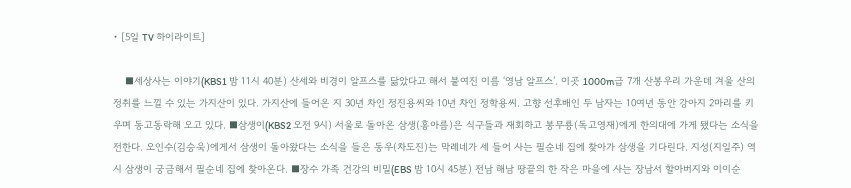• [5일 TV 하이라이트]

    ■세상사는 이야기(KBS1 밤 11시 40분) 산세와 비경이 알프스를 닮았다고 해서 붙여진 이름 ‘영남 알프스’. 이곳 1000m급 7개 산봉우리 가운데 겨울 산의 정취를 느낄 수 있는 가지산이 있다. 가지산에 들어온 지 30년 차인 정진용씨와 10년 차인 정학용씨. 고향 선후배인 두 남자는 10여년 동안 강아지 2마리를 키우며 동고동락해 오고 있다. ■삼생이(KBS2 오전 9시) 서울로 돌아온 삼생(홍아름)은 식구들과 재회하고 봉무룡(독고영재)에게 한의대에 가게 됐다는 소식을 전한다. 오인수(김승욱)에게서 삼생이 돌아왔다는 소식을 들은 동우(차도진)는 막례네가 세 들어 사는 필순네 집에 찾아가 삼생을 기다린다. 지성(지일주) 역시 삼생이 궁금해서 필순네 집에 찾아온다. ■장수 가족 건강의 비밀(EBS 밤 10시 45분) 전남 해남 땅끝의 한 작은 마을에 사는 장남서 할아버지와 이이순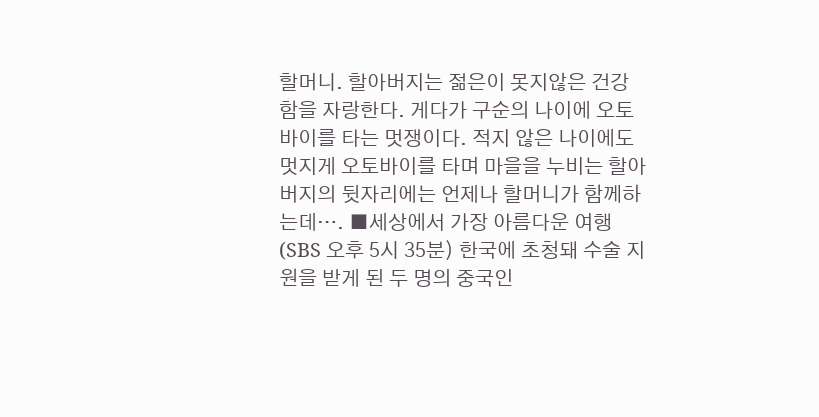할머니. 할아버지는 젊은이 못지않은 건강함을 자랑한다. 게다가 구순의 나이에 오토바이를 타는 멋쟁이다. 적지 않은 나이에도 멋지게 오토바이를 타며 마을을 누비는 할아버지의 뒷자리에는 언제나 할머니가 함께하는데…. ■세상에서 가장 아름다운 여행(SBS 오후 5시 35분) 한국에 초청돼 수술 지원을 받게 된 두 명의 중국인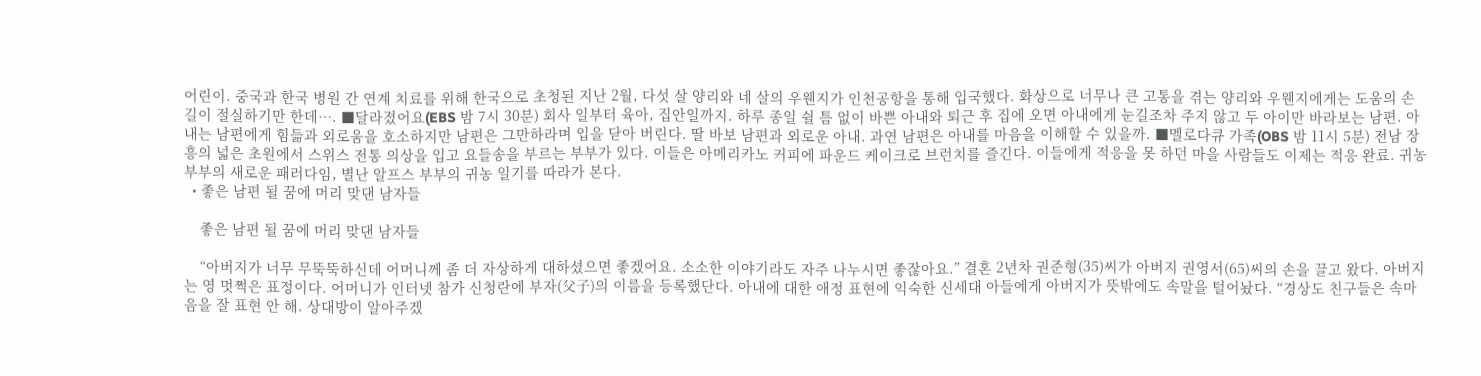어린이. 중국과 한국 병원 간 연계 치료를 위해 한국으로 초청된 지난 2월, 다섯 살 양리와 네 살의 우웬지가 인천공항을 통해 입국했다. 화상으로 너무나 큰 고통을 겪는 양리와 우웬지에게는 도움의 손길이 절실하기만 한데…. ■달라졌어요(EBS 밤 7시 30분) 회사 일부터 육아, 집안일까지. 하루 종일 쉴 틈 없이 바쁜 아내와 퇴근 후 집에 오면 아내에게 눈길조차 주지 않고 두 아이만 바라보는 남편. 아내는 남편에게 힘듦과 외로움을 호소하지만 남편은 그만하라며 입을 닫아 버린다. 딸 바보 남편과 외로운 아내. 과연 남편은 아내를 마음을 이해할 수 있을까. ■멜로다큐 가족(OBS 밤 11시 5분) 전남 장흥의 넓은 초원에서 스위스 전통 의상을 입고 요들송을 부르는 부부가 있다. 이들은 아메리카노 커피에 파운드 케이크로 브런치를 즐긴다. 이들에게 적응을 못 하던 마을 사람들도 이제는 적응 완료. 귀농 부부의 새로운 패러다임, 별난 알프스 부부의 귀농 일기를 따라가 본다.
  • 좋은 남편 될 꿈에 머리 맞댄 남자들

    좋은 남편 될 꿈에 머리 맞댄 남자들

    “아버지가 너무 무뚝뚝하신데 어머니께 좀 더 자상하게 대하셨으면 좋겠어요. 소소한 이야기라도 자주 나누시면 좋잖아요.” 결혼 2년차 권준형(35)씨가 아버지 권영서(65)씨의 손을 끌고 왔다. 아버지는 영 멋쩍은 표정이다. 어머니가 인터넷 참가 신청란에 부자(父子)의 이름을 등록했단다. 아내에 대한 애정 표현에 익숙한 신세대 아들에게 아버지가 뜻밖에도 속말을 털어놨다. “경상도 친구들은 속마음을 잘 표현 안 해. 상대방이 알아주겠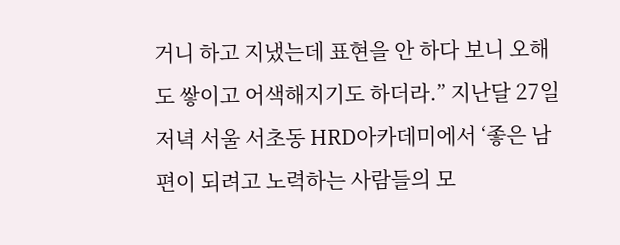거니 하고 지냈는데 표현을 안 하다 보니 오해도 쌓이고 어색해지기도 하더라.” 지난달 27일 저녁 서울 서초동 HRD아카데미에서 ‘좋은 남편이 되려고 노력하는 사람들의 모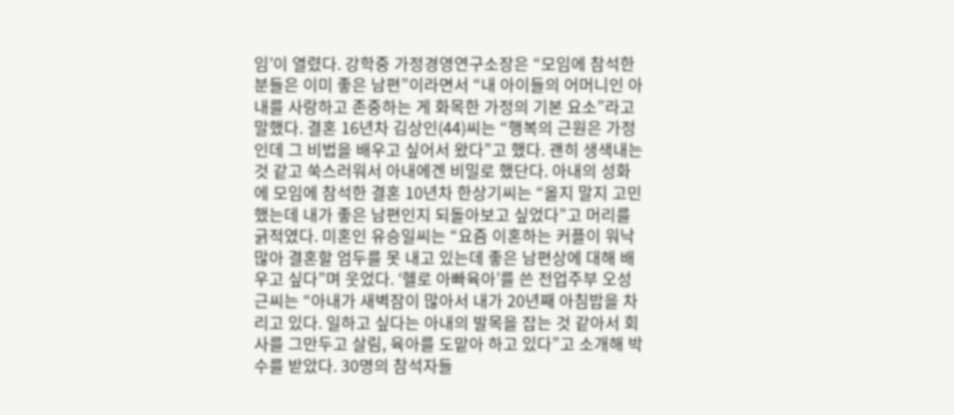임’이 열렸다. 강학중 가정경영연구소장은 “모임에 참석한 분들은 이미 좋은 남편”이라면서 “내 아이들의 어머니인 아내를 사랑하고 존중하는 게 화목한 가정의 기본 요소”라고 말했다. 결혼 16년차 김상인(44)씨는 “행복의 근원은 가정인데 그 비법을 배우고 싶어서 왔다”고 했다. 괜히 생색내는 것 같고 쑥스러워서 아내에겐 비밀로 했단다. 아내의 성화에 모임에 참석한 결혼 10년차 한상기씨는 “올지 말지 고민했는데 내가 좋은 남편인지 되돌아보고 싶었다”고 머리를 긁적였다. 미혼인 유승일씨는 “요즘 이혼하는 커플이 워낙 많아 결혼할 엄두를 못 내고 있는데 좋은 남편상에 대해 배우고 싶다”며 웃었다. ‘헬로 아빠육아’를 쓴 전업주부 오성근씨는 “아내가 새벽잠이 많아서 내가 20년째 아침밥을 차리고 있다. 일하고 싶다는 아내의 발목을 잡는 것 같아서 회사를 그만두고 살림, 육아를 도맡아 하고 있다”고 소개해 박수를 받았다. 30명의 참석자들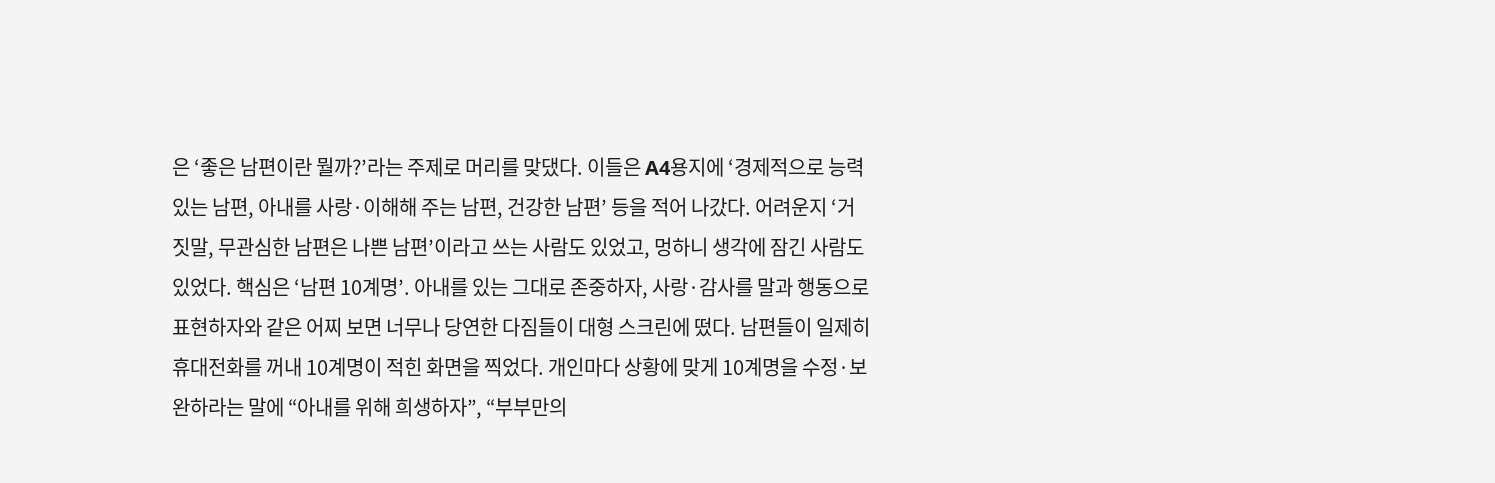은 ‘좋은 남편이란 뭘까?’라는 주제로 머리를 맞댔다. 이들은 A4용지에 ‘경제적으로 능력 있는 남편, 아내를 사랑·이해해 주는 남편, 건강한 남편’ 등을 적어 나갔다. 어려운지 ‘거짓말, 무관심한 남편은 나쁜 남편’이라고 쓰는 사람도 있었고, 멍하니 생각에 잠긴 사람도 있었다. 핵심은 ‘남편 10계명’. 아내를 있는 그대로 존중하자, 사랑·감사를 말과 행동으로 표현하자와 같은 어찌 보면 너무나 당연한 다짐들이 대형 스크린에 떴다. 남편들이 일제히 휴대전화를 꺼내 10계명이 적힌 화면을 찍었다. 개인마다 상황에 맞게 10계명을 수정·보완하라는 말에 “아내를 위해 희생하자”, “부부만의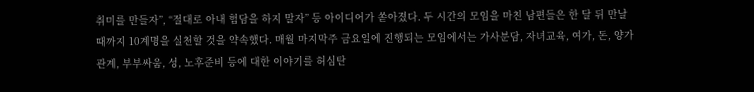취미를 만들자”, “절대로 아내 험담을 하지 말자” 등 아이디어가 쏟아졌다. 두 시간의 모임을 마친 남편들은 한 달 뒤 만날 때까지 10계명을 실천할 것을 약속했다. 매월 마지막주 금요일에 진행되는 모임에서는 가사분담, 자녀교육, 여가, 돈, 양가관계, 부부싸움, 성, 노후준비 등에 대한 이야기를 허심탄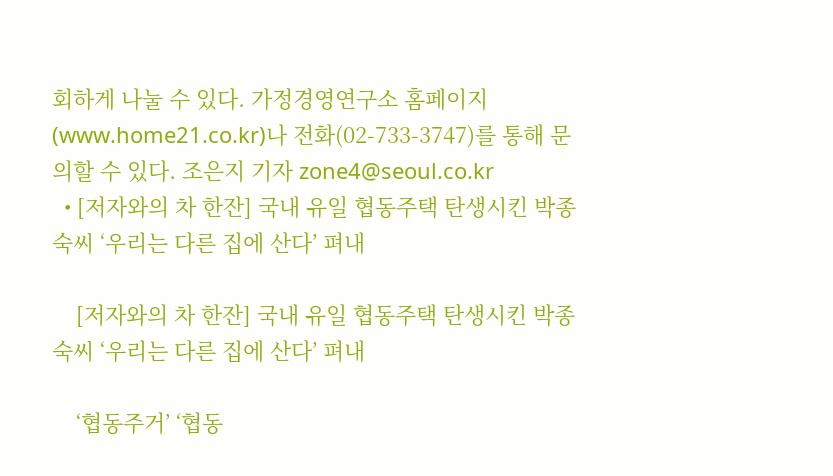회하게 나눌 수 있다. 가정경영연구소 홈페이지(www.home21.co.kr)나 전화(02-733-3747)를 통해 문의할 수 있다. 조은지 기자 zone4@seoul.co.kr
  • [저자와의 차 한잔] 국내 유일 협동주택 탄생시킨 박종숙씨 ‘우리는 다른 집에 산다’ 펴내

    [저자와의 차 한잔] 국내 유일 협동주택 탄생시킨 박종숙씨 ‘우리는 다른 집에 산다’ 펴내

    ‘협동주거’ ‘협동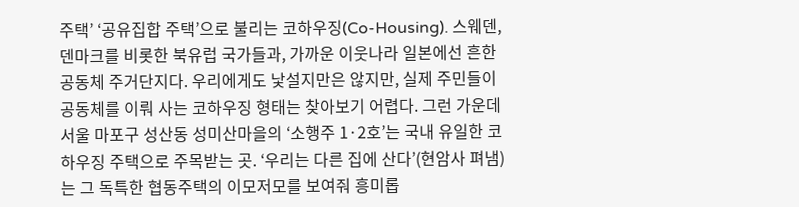주택’ ‘공유집합 주택’으로 불리는 코하우징(Co-Housing). 스웨덴, 덴마크를 비롯한 북유럽 국가들과, 가까운 이웃나라 일본에선 흔한 공동체 주거단지다. 우리에게도 낯설지만은 않지만, 실제 주민들이 공동체를 이뤄 사는 코하우징 형태는 찾아보기 어렵다. 그런 가운데 서울 마포구 성산동 성미산마을의 ‘소행주 1·2호’는 국내 유일한 코하우징 주택으로 주목받는 곳. ‘우리는 다른 집에 산다’(현암사 펴냄)는 그 독특한 협동주택의 이모저모를 보여줘 흥미롭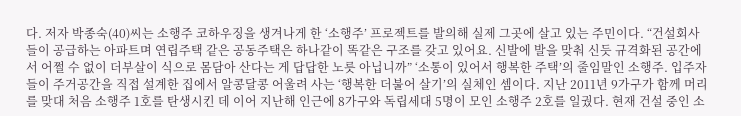다. 저자 박종숙(40)씨는 소행주 코하우징을 생겨나게 한 ‘소행주’ 프로젝트를 발의해 실제 그곳에 살고 있는 주민이다. “건설회사들이 공급하는 아파트며 연립주택 같은 공동주택은 하나같이 똑같은 구조를 갖고 있어요. 신발에 발을 맞춰 신듯 규격화된 공간에서 어쩔 수 없이 더부살이 식으로 몸담아 산다는 게 답답한 노릇 아닙니까” ‘소통이 있어서 행복한 주택’의 줄임말인 소행주. 입주자들이 주거공간을 직접 설계한 집에서 알콩달콩 어울려 사는 ‘행복한 더불어 살기’의 실체인 셈이다. 지난 2011년 9가구가 함께 머리를 맞대 처음 소행주 1호를 탄생시킨 데 이어 지난해 인근에 8가구와 독립세대 5명이 모인 소행주 2호를 일궜다. 현재 건설 중인 소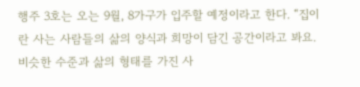행주 3호는 오는 9월, 8가구가 입주할 예정이라고 한다. “집이란 사는 사람들의 삶의 양식과 희망이 담긴 공간이라고 봐요. 비슷한 수준과 삶의 형태를 가진 사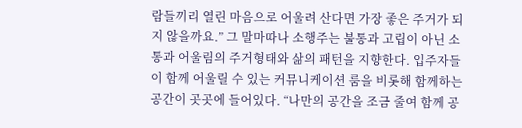람들끼리 열린 마음으로 어울려 산다면 가장 좋은 주거가 되지 않을까요.” 그 말마따나 소행주는 불통과 고립이 아닌 소통과 어울림의 주거형태와 삶의 패턴을 지향한다. 입주자들이 함께 어울릴 수 있는 커뮤니케이션 룸을 비롯해 함께하는 공간이 곳곳에 들어있다. “나만의 공간을 조금 줄여 함께 공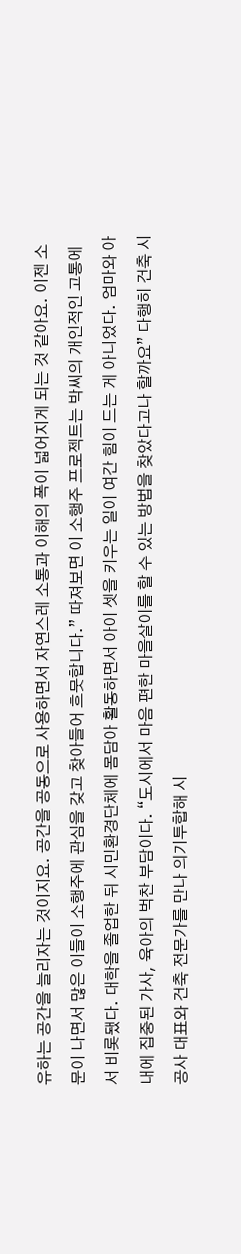유하는 공간을 늘리자는 것이지요. 공간을 공동으로 사용하면서 자연스레 소통과 이해의 폭이 넓어지게 되는 것 같아요. 이젠 소문이 나면서 많은 이들이 소행주에 관심을 갖고 찾아들어 흐뭇합니다.” 따져보면 이 소행주 프로젝트는 박씨의 개인적인 고통에서 비롯됐다. 대학을 졸업한 뒤 시민환경단체에 몸담아 활동하면서 아이 셋을 키우는 일이 여간 힘이 드는 게 아니었다. 엄마와 아내에 집중된 가사, 육아의 벅찬 부담이다. “도시에서 마음 편한 마을살이를 할 수 있는 방법을 찾았다고나 할까요” 다행히 건축 시공사 대표와 건축 전문가를 만나 의기투합해 시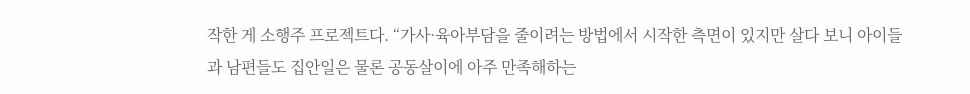작한 게 소행주 프로젝트다. “가사·육아부담을 줄이려는 방법에서 시작한 측면이 있지만 살다 보니 아이들과 남편들도 집안일은 물론 공동살이에 아주 만족해하는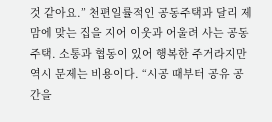것 같아요.” 천편일률적인 공동주택과 달리 제 맘에 맞는 집을 지어 이웃과 어울려 사는 공동주택. 소통과 협동이 있어 행복한 주거라지만 역시 문제는 비용이다. “시공 때부터 공유 공간을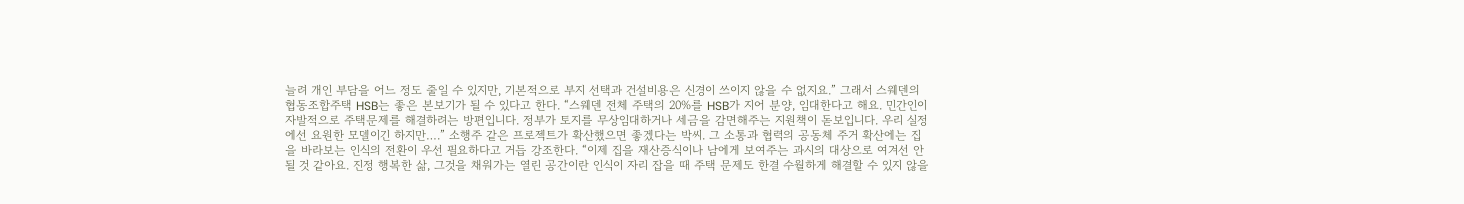늘려 개인 부담을 어느 정도 줄일 수 있지만, 기본적으로 부지 선택과 건설비용은 신경이 쓰이지 않을 수 없지요.” 그래서 스웨덴의 협동조합주택 HSB는 좋은 본보기가 될 수 있다고 한다. “스웨덴 전체 주택의 20%를 HSB가 지어 분양, 임대한다고 해요. 민간인이 자발적으로 주택문제를 해결하려는 방편입니다. 정부가 토지를 무상임대하거나 세금을 감면해주는 지원책이 돋보입니다. 우리 실정에선 요원한 모델이긴 하지만….” 소행주 같은 프로젝트가 확산했으면 좋겠다는 박씨. 그 소통과 협력의 공동체 주거 확산에는 집을 바라보는 인식의 전환이 우선 필요하다고 거듭 강조한다. “이제 집을 재산증식이나 남에게 보여주는 과시의 대상으로 여겨선 안 될 것 같아요. 진정 행복한 삶, 그것을 채워가는 열린 공간이란 인식이 자리 잡을 때 주택 문제도 한결 수월하게 해결할 수 있지 않을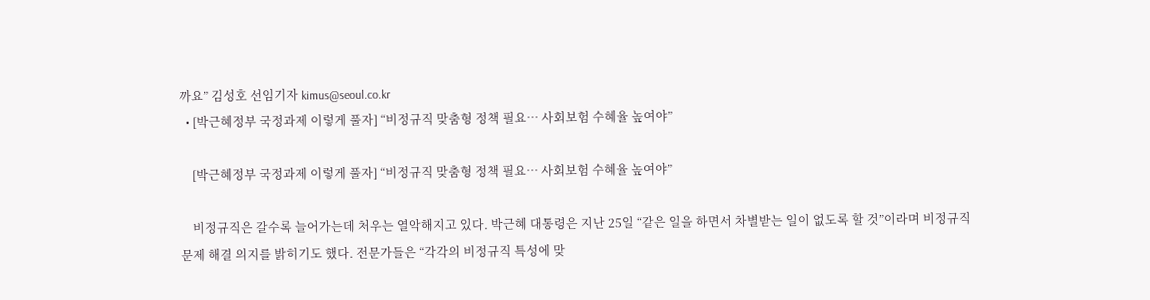까요” 김성호 선임기자 kimus@seoul.co.kr
  • [박근혜정부 국정과제 이렇게 풀자] “비정규직 맞춤형 정책 필요… 사회보험 수혜율 높여야”

    [박근혜정부 국정과제 이렇게 풀자] “비정규직 맞춤형 정책 필요… 사회보험 수혜율 높여야”

    비정규직은 갈수록 늘어가는데 처우는 열악해지고 있다. 박근혜 대통령은 지난 25일 “같은 일을 하면서 차별받는 일이 없도록 할 것”이라며 비정규직 문제 해결 의지를 밝히기도 했다. 전문가들은 “각각의 비정규직 특성에 맞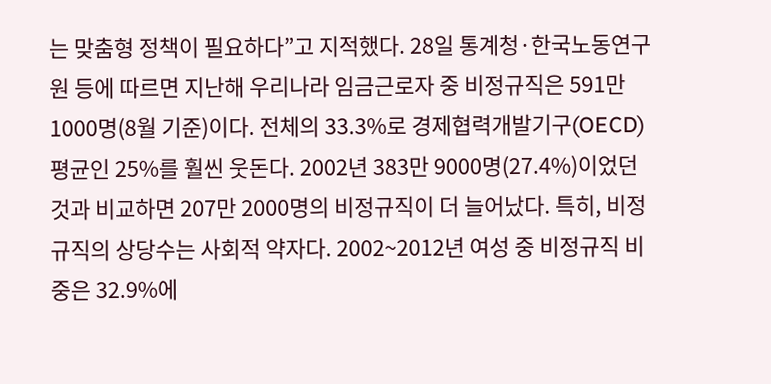는 맞춤형 정책이 필요하다”고 지적했다. 28일 통계청·한국노동연구원 등에 따르면 지난해 우리나라 임금근로자 중 비정규직은 591만 1000명(8월 기준)이다. 전체의 33.3%로 경제협력개발기구(OECD) 평균인 25%를 훨씬 웃돈다. 2002년 383만 9000명(27.4%)이었던 것과 비교하면 207만 2000명의 비정규직이 더 늘어났다. 특히, 비정규직의 상당수는 사회적 약자다. 2002~2012년 여성 중 비정규직 비중은 32.9%에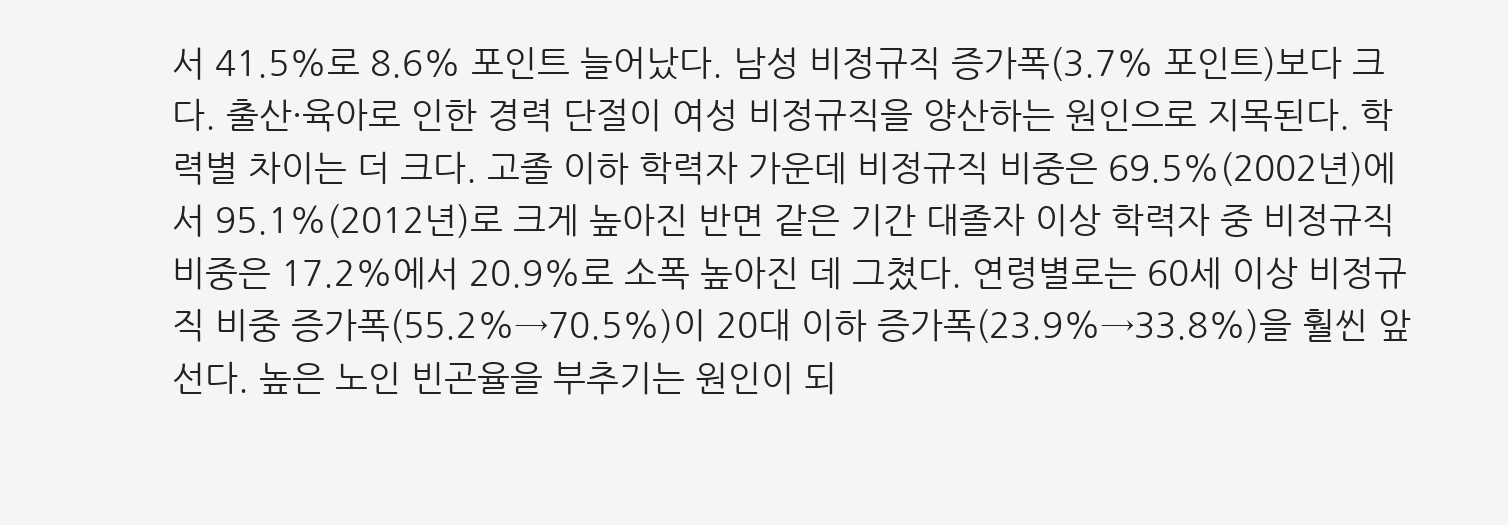서 41.5%로 8.6% 포인트 늘어났다. 남성 비정규직 증가폭(3.7% 포인트)보다 크다. 출산·육아로 인한 경력 단절이 여성 비정규직을 양산하는 원인으로 지목된다. 학력별 차이는 더 크다. 고졸 이하 학력자 가운데 비정규직 비중은 69.5%(2002년)에서 95.1%(2012년)로 크게 높아진 반면 같은 기간 대졸자 이상 학력자 중 비정규직 비중은 17.2%에서 20.9%로 소폭 높아진 데 그쳤다. 연령별로는 60세 이상 비정규직 비중 증가폭(55.2%→70.5%)이 20대 이하 증가폭(23.9%→33.8%)을 훨씬 앞선다. 높은 노인 빈곤율을 부추기는 원인이 되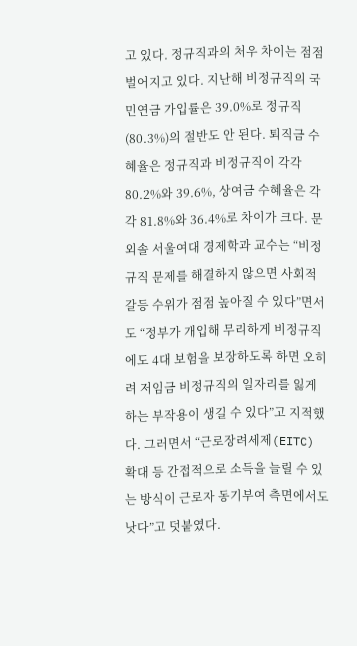고 있다. 정규직과의 처우 차이는 점점 벌어지고 있다. 지난해 비정규직의 국민연금 가입률은 39.0%로 정규직(80.3%)의 절반도 안 된다. 퇴직금 수혜율은 정규직과 비정규직이 각각 80.2%와 39.6%, 상여금 수혜율은 각각 81.8%와 36.4%로 차이가 크다. 문외솔 서울여대 경제학과 교수는 “비정규직 문제를 해결하지 않으면 사회적 갈등 수위가 점점 높아질 수 있다”면서도 “정부가 개입해 무리하게 비정규직에도 4대 보험을 보장하도록 하면 오히려 저임금 비정규직의 일자리를 잃게 하는 부작용이 생길 수 있다”고 지적했다. 그러면서 “근로장려세제(EITC) 확대 등 간접적으로 소득을 늘릴 수 있는 방식이 근로자 동기부여 측면에서도 낫다”고 덧붙였다.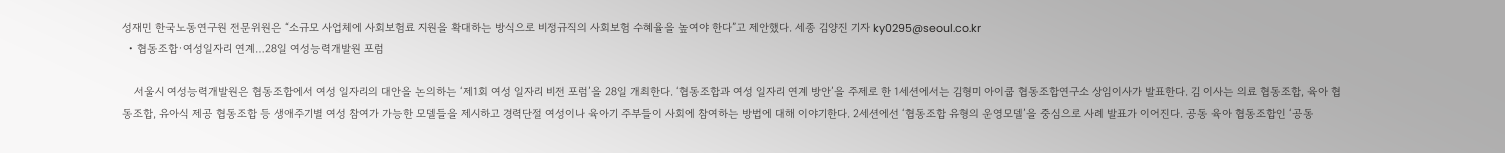성재민 한국노동연구원 전문위원은 “소규모 사업체에 사회보험료 지원을 확대하는 방식으로 비정규직의 사회보험 수혜율을 높여야 한다”고 제안했다. 세종 김양진 기자 ky0295@seoul.co.kr
  • 협동조합·여성일자리 연계…28일 여성능력개발원 포럼

    서울시 여성능력개발원은 협동조합에서 여성 일자리의 대안을 논의하는 ‘제1회 여성 일자리 비전 포럼’을 28일 개최한다. ‘협동조합과 여성 일자리 연계 방안’을 주제로 한 1세션에서는 김형미 아이쿱 협동조합연구소 상임이사가 발표한다. 김 이사는 의료 협동조합, 육아 협동조합, 유아식 제공 협동조합 등 생애주기별 여성 참여가 가능한 모델들을 제시하고 경력단절 여성이나 육아기 주부들이 사회에 참여하는 방법에 대해 이야기한다. 2세션에선 ‘협동조합 유형의 운영모델’을 중심으로 사례 발표가 이어진다. 공동 육아 협동조합인 ‘공동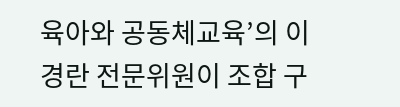육아와 공동체교육’의 이경란 전문위원이 조합 구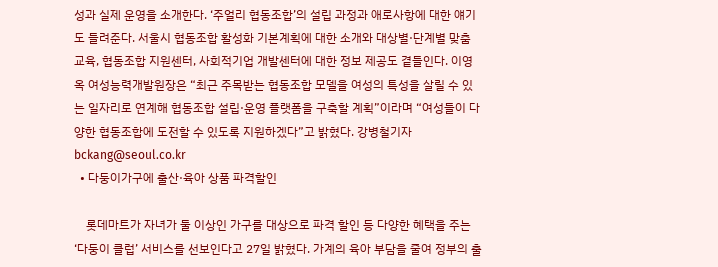성과 실제 운영을 소개한다. ‘주얼리 협동조합’의 설립 과정과 애로사항에 대한 얘기도 들려준다. 서울시 협동조합 활성화 기본계획에 대한 소개와 대상별·단계별 맞춤 교육, 협동조합 지원센터, 사회적기업 개발센터에 대한 정보 제공도 곁들인다. 이영옥 여성능력개발원장은 “최근 주목받는 협동조합 모델을 여성의 특성을 살릴 수 있는 일자리로 연계해 협동조합 설립·운영 플랫폼을 구축할 계획”이라며 “여성들이 다양한 협동조합에 도전할 수 있도록 지원하겠다”고 밝혔다. 강병철기자 bckang@seoul.co.kr
  • 다둥이가구에 출산·육아 상품 파격할인

    롯데마트가 자녀가 둘 이상인 가구를 대상으로 파격 할인 등 다양한 혜택을 주는 ‘다둥이 클럽’ 서비스를 선보인다고 27일 밝혔다. 가계의 육아 부담을 줄여 정부의 출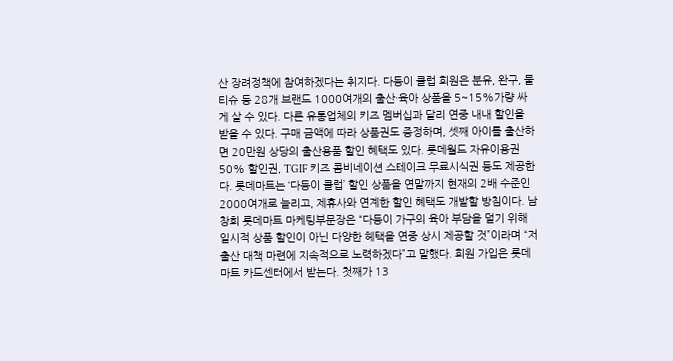산 장려정책에 참여하겠다는 취지다. 다둥이 클럽 회원은 분유, 완구, 물티슈 등 28개 브랜드 1000여개의 출산·육아 상품을 5~15%가량 싸게 살 수 있다. 다른 유통업체의 키즈 멤버십과 달리 연중 내내 할인을 받을 수 있다. 구매 금액에 따라 상품권도 증정하며, 셋째 아이를 출산하면 20만원 상당의 출산용품 할인 혜택도 있다. 롯데월드 자유이용권 50% 할인권, TGIF 키즈 콤비네이션 스테이크 무료시식권 등도 제공한다. 롯데마트는 ‘다둥이 클럽’ 할인 상품을 연말까지 현재의 2배 수준인 2000여개로 늘리고, 제휴사와 연계한 할인 혜택도 개발할 방침이다. 남창희 롯데마트 마케팅부문장은 “다둥이 가구의 육아 부담을 덜기 위해 일시적 상품 할인이 아닌 다양한 헤택을 연중 상시 제공할 것”이라며 “저출산 대책 마련에 지속적으로 노력하겠다”고 말했다. 회원 가입은 롯데마트 카드센터에서 받는다. 첫째가 13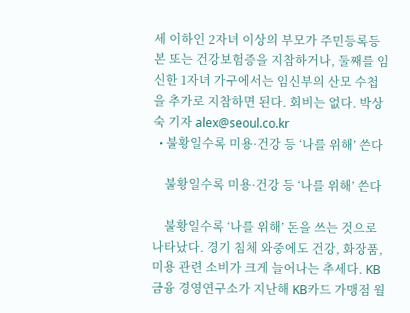세 이하인 2자녀 이상의 부모가 주민등록등본 또는 건강보험증을 지참하거나, 둘째를 임신한 1자녀 가구에서는 임신부의 산모 수첩을 추가로 지참하면 된다. 회비는 없다. 박상숙 기자 alex@seoul.co.kr
  • 불황일수록 미용·건강 등 ‘나를 위해’ 쓴다

    불황일수록 미용·건강 등 ‘나를 위해’ 쓴다

    불황일수록 ‘나를 위해’ 돈을 쓰는 것으로 나타났다. 경기 침체 와중에도 건강, 화장품, 미용 관련 소비가 크게 늘어나는 추세다. KB금융 경영연구소가 지난해 KB카드 가맹점 월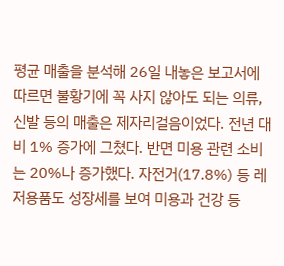평균 매출을 분석해 26일 내놓은 보고서에 따르면 불황기에 꼭 사지 않아도 되는 의류, 신발 등의 매출은 제자리걸음이었다. 전년 대비 1% 증가에 그쳤다. 반면 미용 관련 소비는 20%나 증가했다. 자전거(17.8%) 등 레저용품도 성장세를 보여 미용과 건강 등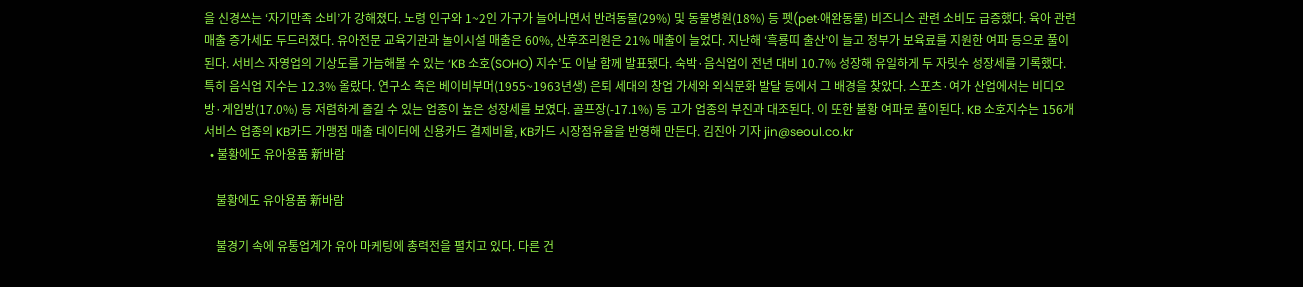을 신경쓰는 ‘자기만족 소비’가 강해졌다. 노령 인구와 1~2인 가구가 늘어나면서 반려동물(29%) 및 동물병원(18%) 등 펫(pet·애완동물) 비즈니스 관련 소비도 급증했다. 육아 관련 매출 증가세도 두드러졌다. 유아전문 교육기관과 놀이시설 매출은 60%, 산후조리원은 21% 매출이 늘었다. 지난해 ‘흑룡띠 출산’이 늘고 정부가 보육료를 지원한 여파 등으로 풀이된다. 서비스 자영업의 기상도를 가늠해볼 수 있는 ‘KB 소호(SOHO) 지수’도 이날 함께 발표됐다. 숙박·음식업이 전년 대비 10.7% 성장해 유일하게 두 자릿수 성장세를 기록했다. 특히 음식업 지수는 12.3% 올랐다. 연구소 측은 베이비부머(1955~1963년생) 은퇴 세대의 창업 가세와 외식문화 발달 등에서 그 배경을 찾았다. 스포츠·여가 산업에서는 비디오방·게임방(17.0%) 등 저렴하게 즐길 수 있는 업종이 높은 성장세를 보였다. 골프장(-17.1%) 등 고가 업종의 부진과 대조된다. 이 또한 불황 여파로 풀이된다. KB 소호지수는 156개 서비스 업종의 KB카드 가맹점 매출 데이터에 신용카드 결제비율, KB카드 시장점유율을 반영해 만든다. 김진아 기자 jin@seoul.co.kr
  • 불황에도 유아용품 新바람

    불황에도 유아용품 新바람

    불경기 속에 유통업계가 유아 마케팅에 총력전을 펼치고 있다. 다른 건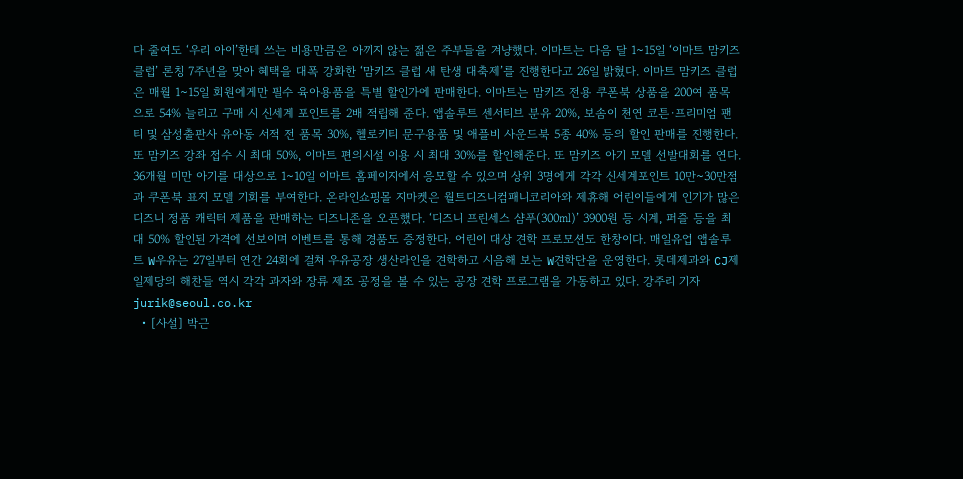다 줄여도 ‘우리 아이’한테 쓰는 비용만큼은 아끼지 않는 젊은 주부들을 겨냥했다. 이마트는 다음 달 1~15일 ‘이마트 맘키즈 클럽’ 론칭 7주년을 맞아 혜택을 대폭 강화한 ‘맘키즈 클럽 새 탄생 대축제’를 진행한다고 26일 밝혔다. 이마트 맘키즈 클럽은 매월 1~15일 회원에게만 필수 육아용품을 특별 할인가에 판매한다. 이마트는 맘키즈 전용 쿠폰북 상품을 200여 품목으로 54% 늘리고 구매 시 신세계 포인트를 2배 적립해 준다. 앱솔루트 센서티브 분유 20%, 보솜이 천연 코튼·프리미엄 팬티 및 삼성출판사 유아동 서적 전 품목 30%, 헬로키티 문구용품 및 애플비 사운드북 5종 40% 등의 할인 판매를 진행한다. 또 맘키즈 강좌 접수 시 최대 50%, 이마트 편의시설 이용 시 최대 30%를 할인해준다. 또 맘키즈 아기 모델 선발대회를 연다. 36개월 미만 아기를 대상으로 1~10일 이마트 홈페이지에서 응모할 수 있으며 상위 3명에게 각각 신세계포인트 10만~30만점과 쿠폰북 표지 모델 기회를 부여한다. 온라인쇼핑몰 지마켓은 월트디즈니컴패니코리아와 제휴해 어린이들에게 인기가 많은 디즈니 정품 캐릭터 제품을 판매하는 디즈니존을 오픈했다. ‘디즈니 프린세스 샴푸(300㎖)’ 3900원 등 시계, 퍼즐 등을 최대 50% 할인된 가격에 선보이며 이벤트를 통해 경품도 증정한다. 어린이 대상 견학 프로모션도 한창이다. 매일유업 앱솔루트 W우유는 27일부터 연간 24회에 걸쳐 우유공장 생산라인을 견학하고 시음해 보는 W견학단을 운영한다. 롯데제과와 CJ제일제당의 해찬들 역시 각각 과자와 장류 제조 공정을 볼 수 있는 공장 견학 프로그램을 가동하고 있다. 강주리 기자 jurik@seoul.co.kr
  • [사설] 박근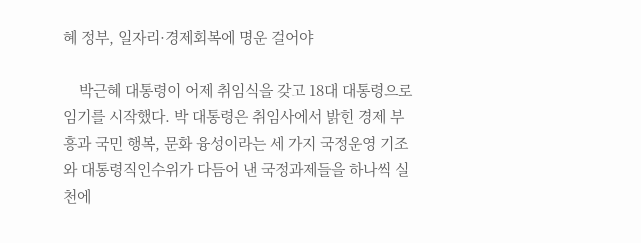혜 정부, 일자리·경제회복에 명운 걸어야

    박근혜 대통령이 어제 취임식을 갖고 18대 대통령으로 임기를 시작했다. 박 대통령은 취임사에서 밝힌 경제 부흥과 국민 행복, 문화 융성이라는 세 가지 국정운영 기조와 대통령직인수위가 다듬어 낸 국정과제들을 하나씩 실천에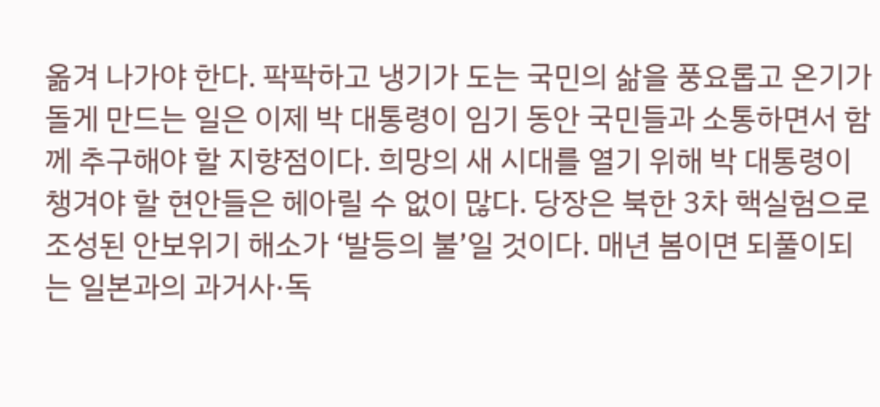옮겨 나가야 한다. 팍팍하고 냉기가 도는 국민의 삶을 풍요롭고 온기가 돌게 만드는 일은 이제 박 대통령이 임기 동안 국민들과 소통하면서 함께 추구해야 할 지향점이다. 희망의 새 시대를 열기 위해 박 대통령이 챙겨야 할 현안들은 헤아릴 수 없이 많다. 당장은 북한 3차 핵실험으로 조성된 안보위기 해소가 ‘발등의 불’일 것이다. 매년 봄이면 되풀이되는 일본과의 과거사·독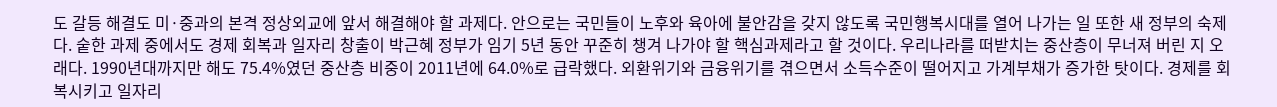도 갈등 해결도 미·중과의 본격 정상외교에 앞서 해결해야 할 과제다. 안으로는 국민들이 노후와 육아에 불안감을 갖지 않도록 국민행복시대를 열어 나가는 일 또한 새 정부의 숙제다. 숱한 과제 중에서도 경제 회복과 일자리 창출이 박근혜 정부가 임기 5년 동안 꾸준히 챙겨 나가야 할 핵심과제라고 할 것이다. 우리나라를 떠받치는 중산층이 무너져 버린 지 오래다. 1990년대까지만 해도 75.4%였던 중산층 비중이 2011년에 64.0%로 급락했다. 외환위기와 금융위기를 겪으면서 소득수준이 떨어지고 가계부채가 증가한 탓이다. 경제를 회복시키고 일자리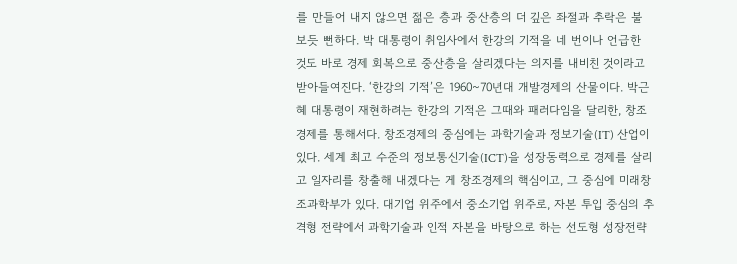를 만들어 내지 않으면 젊은 층과 중산층의 더 깊은 좌절과 추락은 불 보듯 뻔하다. 박 대통령이 취임사에서 한강의 기적을 네 번이나 언급한 것도 바로 경제 회복으로 중산층을 살리겠다는 의지를 내비친 것이라고 받아들여진다. ‘한강의 기적’은 1960~70년대 개발경제의 산물이다. 박근혜 대통령이 재현하려는 한강의 기적은 그때와 패러다임을 달리한, 창조경제를 통해서다. 창조경제의 중심에는 과학기술과 정보기술(IT) 산업이 있다. 세계 최고 수준의 정보통신기술(ICT)을 성장동력으로 경제를 살리고 일자리를 창출해 내겠다는 게 창조경제의 핵심이고, 그 중심에 미래창조과학부가 있다. 대기업 위주에서 중소기업 위주로, 자본 투입 중심의 추격형 전략에서 과학기술과 인적 자본을 바탕으로 하는 선도형 성장전략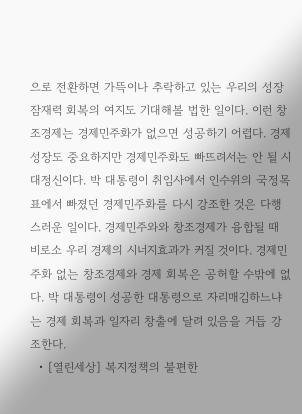으로 전환하면 가뜩이나 추락하고 있는 우리의 성장잠재력 회복의 여지도 기대해볼 법한 일이다. 이런 창조경제는 경제민주화가 없으면 성공하기 어렵다. 경제성장도 중요하지만 경제민주화도 빠뜨려서는 안 될 시대정신이다. 박 대통령이 취임사에서 인수위의 국정목표에서 빠졌던 경제민주화를 다시 강조한 것은 다행스러운 일이다. 경제민주와와 창조경제가 융합될 때 비로소 우리 경제의 시너지효과가 커질 것이다. 경제민주화 없는 창조경제와 경제 회복은 공허할 수밖에 없다. 박 대통령이 성공한 대통령으로 자리매김하느냐는 경제 회복과 일자리 창출에 달려 있음을 거듭 강조한다.
  • [열린세상] 복지정책의 불편한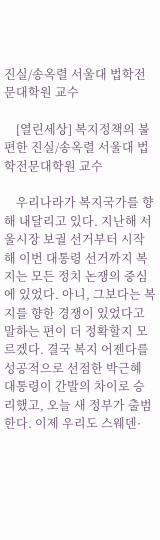진실/송옥렬 서울대 법학전문대학원 교수

    [열린세상] 복지정책의 불편한 진실/송옥렬 서울대 법학전문대학원 교수

    우리나라가 복지국가를 향해 내달리고 있다. 지난해 서울시장 보궐 선거부터 시작해 이번 대통령 선거까지 복지는 모든 정치 논쟁의 중심에 있었다. 아니, 그보다는 복지를 향한 경쟁이 있었다고 말하는 편이 더 정확할지 모르겠다. 결국 복지 어젠다를 성공적으로 선점한 박근혜 대통령이 간발의 차이로 승리했고, 오늘 새 정부가 출범한다. 이제 우리도 스웨덴·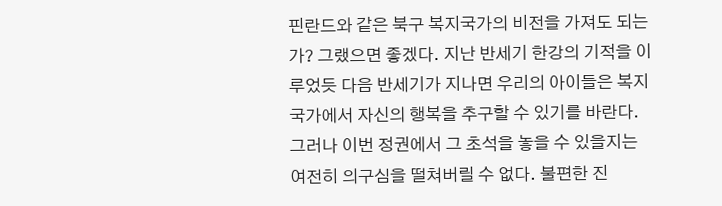핀란드와 같은 북구 복지국가의 비전을 가져도 되는가? 그랬으면 좋겠다. 지난 반세기 한강의 기적을 이루었듯 다음 반세기가 지나면 우리의 아이들은 복지국가에서 자신의 행복을 추구할 수 있기를 바란다. 그러나 이번 정권에서 그 초석을 놓을 수 있을지는 여전히 의구심을 떨쳐버릴 수 없다. 불편한 진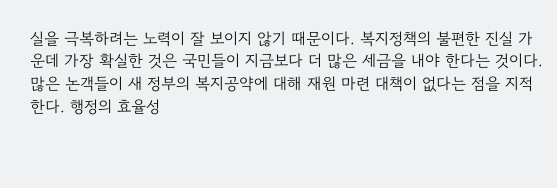실을 극복하려는 노력이 잘 보이지 않기 때문이다. 복지정책의 불편한 진실 가운데 가장 확실한 것은 국민들이 지금보다 더 많은 세금을 내야 한다는 것이다. 많은 논객들이 새 정부의 복지공약에 대해 재원 마련 대책이 없다는 점을 지적한다. 행정의 효율성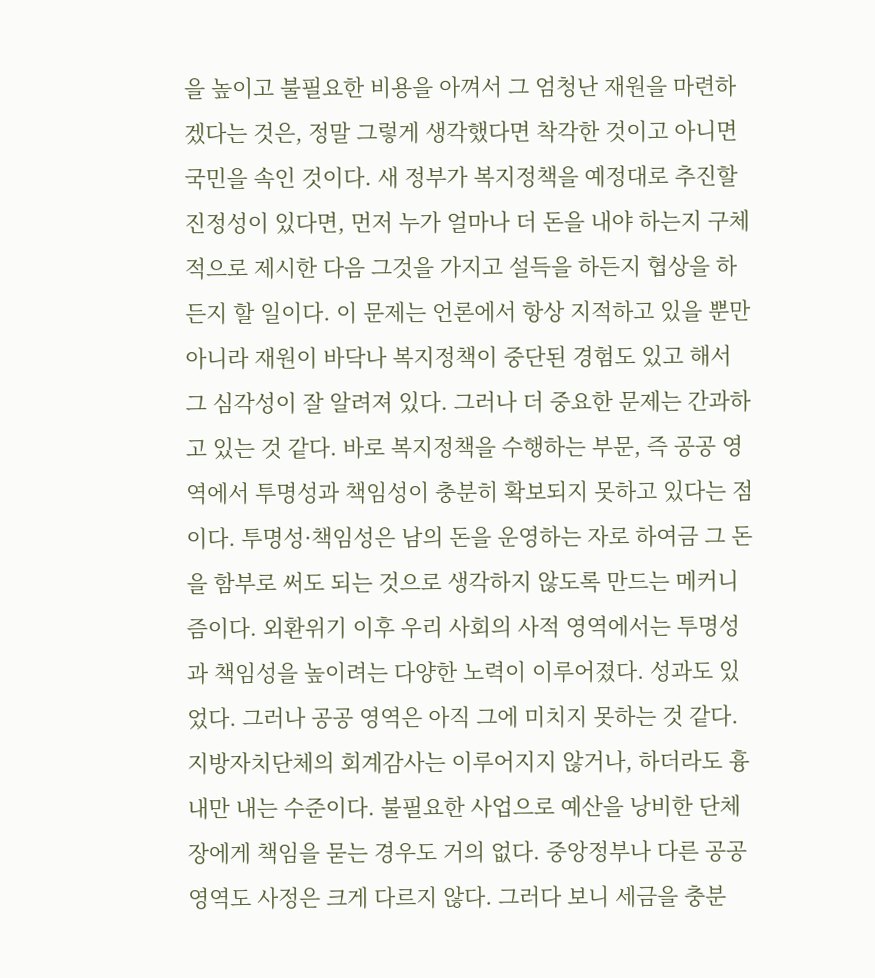을 높이고 불필요한 비용을 아껴서 그 엄청난 재원을 마련하겠다는 것은, 정말 그렇게 생각했다면 착각한 것이고 아니면 국민을 속인 것이다. 새 정부가 복지정책을 예정대로 추진할 진정성이 있다면, 먼저 누가 얼마나 더 돈을 내야 하는지 구체적으로 제시한 다음 그것을 가지고 설득을 하든지 협상을 하든지 할 일이다. 이 문제는 언론에서 항상 지적하고 있을 뿐만 아니라 재원이 바닥나 복지정책이 중단된 경험도 있고 해서 그 심각성이 잘 알려져 있다. 그러나 더 중요한 문제는 간과하고 있는 것 같다. 바로 복지정책을 수행하는 부문, 즉 공공 영역에서 투명성과 책임성이 충분히 확보되지 못하고 있다는 점이다. 투명성·책임성은 남의 돈을 운영하는 자로 하여금 그 돈을 함부로 써도 되는 것으로 생각하지 않도록 만드는 메커니즘이다. 외환위기 이후 우리 사회의 사적 영역에서는 투명성과 책임성을 높이려는 다양한 노력이 이루어졌다. 성과도 있었다. 그러나 공공 영역은 아직 그에 미치지 못하는 것 같다. 지방자치단체의 회계감사는 이루어지지 않거나, 하더라도 흉내만 내는 수준이다. 불필요한 사업으로 예산을 낭비한 단체장에게 책임을 묻는 경우도 거의 없다. 중앙정부나 다른 공공 영역도 사정은 크게 다르지 않다. 그러다 보니 세금을 충분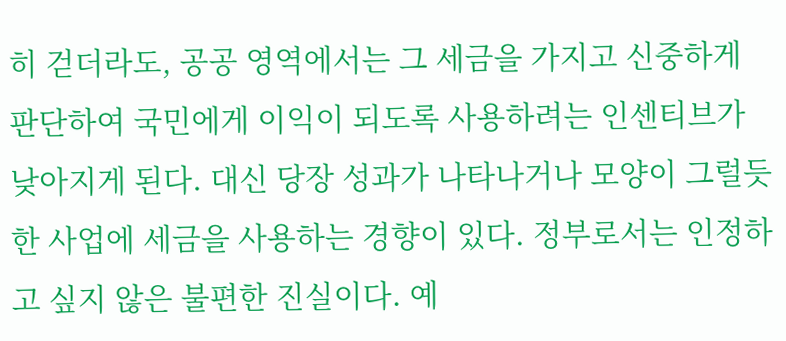히 걷더라도, 공공 영역에서는 그 세금을 가지고 신중하게 판단하여 국민에게 이익이 되도록 사용하려는 인센티브가 낮아지게 된다. 대신 당장 성과가 나타나거나 모양이 그럴듯한 사업에 세금을 사용하는 경향이 있다. 정부로서는 인정하고 싶지 않은 불편한 진실이다. 예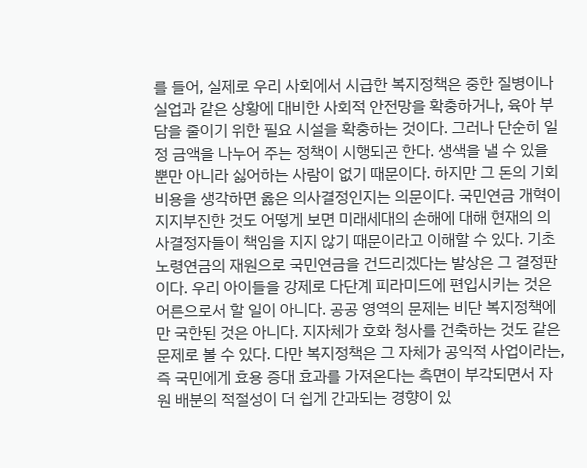를 들어, 실제로 우리 사회에서 시급한 복지정책은 중한 질병이나 실업과 같은 상황에 대비한 사회적 안전망을 확충하거나, 육아 부담을 줄이기 위한 필요 시설을 확충하는 것이다. 그러나 단순히 일정 금액을 나누어 주는 정책이 시행되곤 한다. 생색을 낼 수 있을 뿐만 아니라 싫어하는 사람이 없기 때문이다. 하지만 그 돈의 기회비용을 생각하면 옳은 의사결정인지는 의문이다. 국민연금 개혁이 지지부진한 것도 어떻게 보면 미래세대의 손해에 대해 현재의 의사결정자들이 책임을 지지 않기 때문이라고 이해할 수 있다. 기초노령연금의 재원으로 국민연금을 건드리겠다는 발상은 그 결정판이다. 우리 아이들을 강제로 다단계 피라미드에 편입시키는 것은 어른으로서 할 일이 아니다. 공공 영역의 문제는 비단 복지정책에만 국한된 것은 아니다. 지자체가 호화 청사를 건축하는 것도 같은 문제로 볼 수 있다. 다만 복지정책은 그 자체가 공익적 사업이라는, 즉 국민에게 효용 증대 효과를 가져온다는 측면이 부각되면서 자원 배분의 적절성이 더 쉽게 간과되는 경향이 있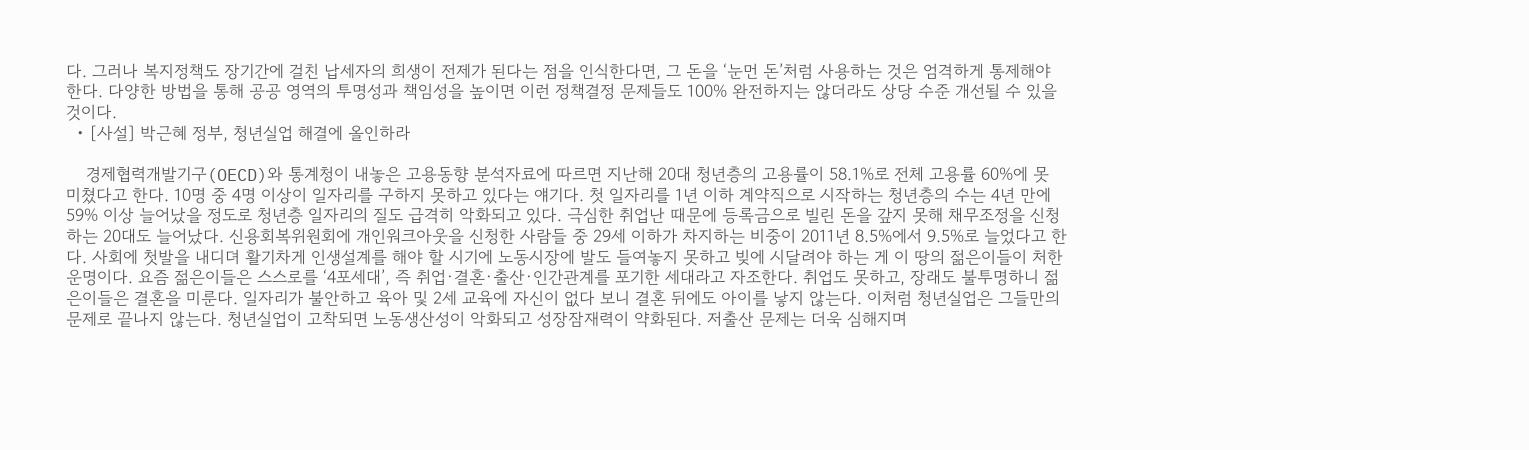다. 그러나 복지정책도 장기간에 걸친 납세자의 희생이 전제가 된다는 점을 인식한다면, 그 돈을 ‘눈먼 돈’처럼 사용하는 것은 엄격하게 통제해야 한다. 다양한 방법을 통해 공공 영역의 투명성과 책임성을 높이면 이런 정책결정 문제들도 100% 완전하지는 않더라도 상당 수준 개선될 수 있을 것이다.
  • [사설] 박근혜 정부, 청년실업 해결에 올인하라

    경제협력개발기구(OECD)와 통계청이 내놓은 고용동향 분석자료에 따르면 지난해 20대 청년층의 고용률이 58.1%로 전체 고용률 60%에 못 미쳤다고 한다. 10명 중 4명 이상이 일자리를 구하지 못하고 있다는 얘기다. 첫 일자리를 1년 이하 계약직으로 시작하는 청년층의 수는 4년 만에 59% 이상 늘어났을 정도로 청년층 일자리의 질도 급격히 악화되고 있다. 극심한 취업난 때문에 등록금으로 빌린 돈을 갚지 못해 채무조정을 신청하는 20대도 늘어났다. 신용회복위원회에 개인워크아웃을 신청한 사람들 중 29세 이하가 차지하는 비중이 2011년 8.5%에서 9.5%로 늘었다고 한다. 사회에 첫발을 내디뎌 활기차게 인생설계를 해야 할 시기에 노동시장에 발도 들여놓지 못하고 빚에 시달려야 하는 게 이 땅의 젊은이들이 처한 운명이다. 요즘 젊은이들은 스스로를 ‘4포세대’, 즉 취업·결혼·출산·인간관계를 포기한 세대라고 자조한다. 취업도 못하고, 장래도 불투명하니 젊은이들은 결혼을 미룬다. 일자리가 불안하고 육아 및 2세 교육에 자신이 없다 보니 결혼 뒤에도 아이를 낳지 않는다. 이처럼 청년실업은 그들만의 문제로 끝나지 않는다. 청년실업이 고착되면 노동생산성이 악화되고 성장잠재력이 약화된다. 저출산 문제는 더욱 심해지며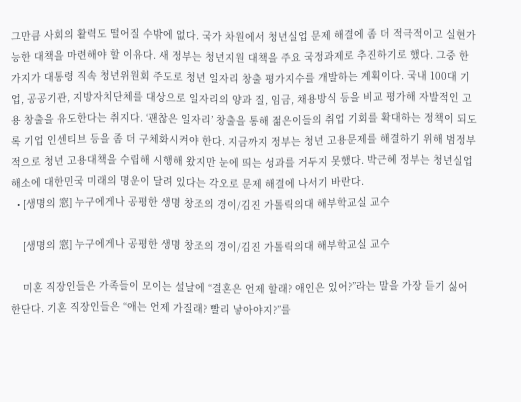그만큼 사회의 활력도 떨어질 수밖에 없다. 국가 차원에서 청년실업 문제 해결에 좀 더 적극적이고 실현가능한 대책을 마련해야 할 이유다. 새 정부는 청년지원 대책을 주요 국정과제로 추진하기로 했다. 그중 한 가지가 대통령 직속 청년위원회 주도로 청년 일자리 창출 평가지수를 개발하는 계획이다. 국내 100대 기업, 공공기관, 지방자치단체를 대상으로 일자리의 양과 질, 임금, 채용방식 등을 비교 평가해 자발적인 고용 창출을 유도한다는 취지다. ‘괜찮은 일자리’ 창출을 통해 젊은이들의 취업 기회를 확대하는 정책이 되도록 기업 인센티브 등을 좀 더 구체화시켜야 한다. 지금까지 정부는 청년 고용문제를 해결하기 위해 범정부적으로 청년 고용대책을 수립해 시행해 왔지만 눈에 띄는 성과를 거두지 못했다. 박근혜 정부는 청년실업 해소에 대한민국 미래의 명운이 달려 있다는 각오로 문제 해결에 나서기 바란다.
  • [생명의 窓] 누구에게나 공평한 생명 창조의 경이/김진 가톨릭의대 해부학교실 교수

    [생명의 窓] 누구에게나 공평한 생명 창조의 경이/김진 가톨릭의대 해부학교실 교수

    미혼 직장인들은 가족들이 모이는 설날에 “결혼은 언제 할래? 애인은 있어?”라는 말을 가장 듣기 싫어한단다. 기혼 직장인들은 “애는 언제 가질래? 빨리 낳아야지?”를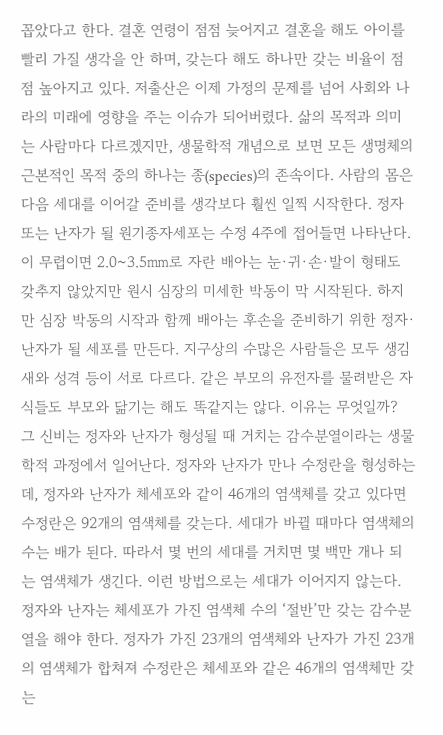꼽았다고 한다. 결혼 연령이 점점 늦어지고 결혼을 해도 아이를 빨리 가질 생각을 안 하며, 갖는다 해도 하나만 갖는 비율이 점점 높아지고 있다. 저출산은 이제 가정의 문제를 넘어 사회와 나라의 미래에 영향을 주는 이슈가 되어버렸다. 삶의 목적과 의미는 사람마다 다르겠지만, 생물학적 개념으로 보면 모든 생명체의 근본적인 목적 중의 하나는 종(species)의 존속이다. 사람의 몸은 다음 세대를 이어갈 준비를 생각보다 훨씬 일찍 시작한다. 정자 또는 난자가 될 원기종자세포는 수정 4주에 접어들면 나타난다. 이 무렵이면 2.0~3.5㎜로 자란 배아는 눈·귀·손·발이 형태도 갖추지 않았지만 원시 심장의 미세한 박동이 막 시작된다. 하지만 심장 박동의 시작과 함께 배아는 후손을 준비하기 위한 정자·난자가 될 세포를 만든다. 지구상의 수많은 사람들은 모두 생김새와 성격 등이 서로 다르다. 같은 부모의 유전자를 물려받은 자식들도 부모와 닮기는 해도 똑같지는 않다. 이유는 무엇일까? 그 신비는 정자와 난자가 형성될 때 거치는 감수분열이라는 생물학적 과정에서 일어난다. 정자와 난자가 만나 수정란을 형성하는데, 정자와 난자가 체세포와 같이 46개의 염색체를 갖고 있다면 수정란은 92개의 염색체를 갖는다. 세대가 바뀔 때마다 염색체의 수는 배가 된다. 따라서 몇 번의 세대를 거치면 몇 백만 개나 되는 염색체가 생긴다. 이런 방법으로는 세대가 이어지지 않는다. 정자와 난자는 체세포가 가진 염색체 수의 ‘절반’만 갖는 감수분열을 해야 한다. 정자가 가진 23개의 염색체와 난자가 가진 23개의 염색체가 합쳐져 수정란은 체세포와 같은 46개의 염색체만 갖는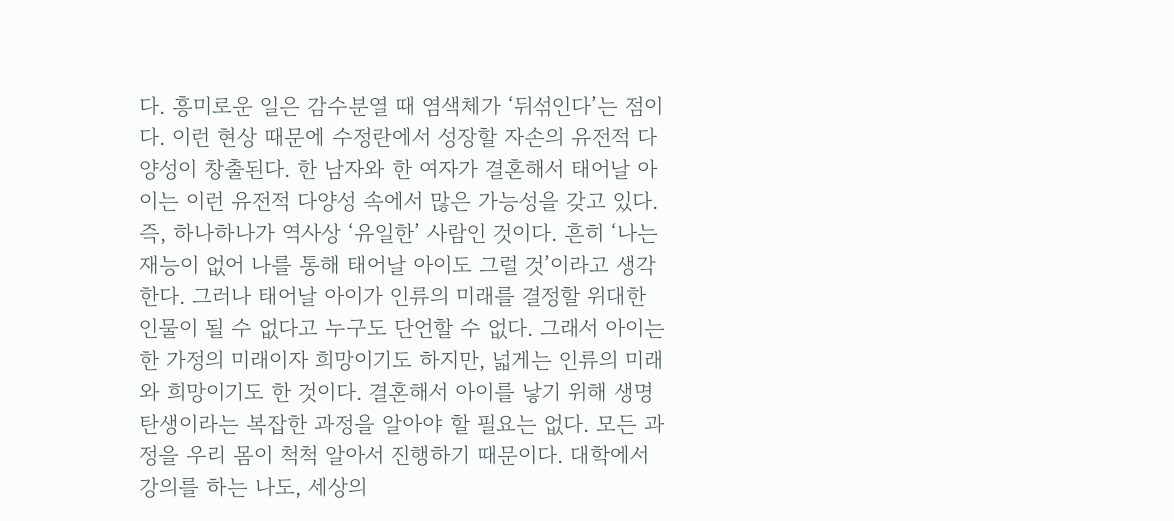다. 흥미로운 일은 감수분열 때 염색체가 ‘뒤섞인다’는 점이다. 이런 현상 때문에 수정란에서 성장할 자손의 유전적 다양성이 창출된다. 한 남자와 한 여자가 결혼해서 태어날 아이는 이런 유전적 다양성 속에서 많은 가능성을 갖고 있다. 즉, 하나하나가 역사상 ‘유일한’ 사람인 것이다. 흔히 ‘나는 재능이 없어 나를 통해 태어날 아이도 그럴 것’이라고 생각한다. 그러나 태어날 아이가 인류의 미래를 결정할 위대한 인물이 될 수 없다고 누구도 단언할 수 없다. 그래서 아이는 한 가정의 미래이자 희망이기도 하지만, 넓게는 인류의 미래와 희망이기도 한 것이다. 결혼해서 아이를 낳기 위해 생명 탄생이라는 복잡한 과정을 알아야 할 필요는 없다. 모든 과정을 우리 몸이 척척 알아서 진행하기 때문이다. 대학에서 강의를 하는 나도, 세상의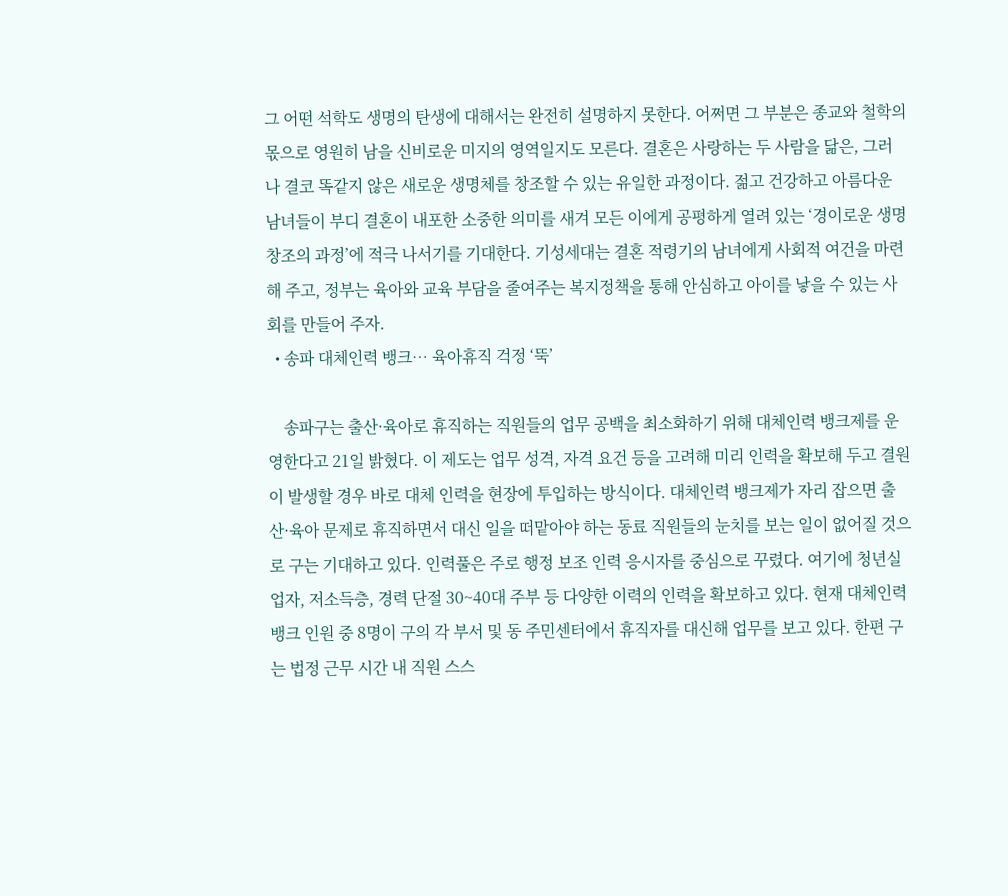그 어떤 석학도 생명의 탄생에 대해서는 완전히 설명하지 못한다. 어쩌면 그 부분은 종교와 철학의 몫으로 영원히 남을 신비로운 미지의 영역일지도 모른다. 결혼은 사랑하는 두 사람을 닮은, 그러나 결코 똑같지 않은 새로운 생명체를 창조할 수 있는 유일한 과정이다. 젊고 건강하고 아름다운 남녀들이 부디 결혼이 내포한 소중한 의미를 새겨 모든 이에게 공평하게 열려 있는 ‘경이로운 생명 창조의 과정’에 적극 나서기를 기대한다. 기성세대는 결혼 적령기의 남녀에게 사회적 여건을 마련해 주고, 정부는 육아와 교육 부담을 줄여주는 복지정책을 통해 안심하고 아이를 낳을 수 있는 사회를 만들어 주자.
  • 송파 대체인력 뱅크… 육아휴직 걱정 ‘뚝’

    송파구는 출산·육아로 휴직하는 직원들의 업무 공백을 최소화하기 위해 대체인력 뱅크제를 운영한다고 21일 밝혔다. 이 제도는 업무 성격, 자격 요건 등을 고려해 미리 인력을 확보해 두고 결원이 발생할 경우 바로 대체 인력을 현장에 투입하는 방식이다. 대체인력 뱅크제가 자리 잡으면 출산·육아 문제로 휴직하면서 대신 일을 떠맡아야 하는 동료 직원들의 눈치를 보는 일이 없어질 것으로 구는 기대하고 있다. 인력풀은 주로 행정 보조 인력 응시자를 중심으로 꾸렸다. 여기에 청년실업자, 저소득층, 경력 단절 30~40대 주부 등 다양한 이력의 인력을 확보하고 있다. 현재 대체인력 뱅크 인원 중 8명이 구의 각 부서 및 동 주민센터에서 휴직자를 대신해 업무를 보고 있다. 한편 구는 법정 근무 시간 내 직원 스스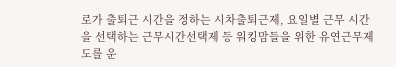로가 출퇴근 시간을 정하는 시차출퇴근제, 요일별 근무 시간을 선택하는 근무시간선택제 등 워킹맘들을 위한 유연근무제도를 운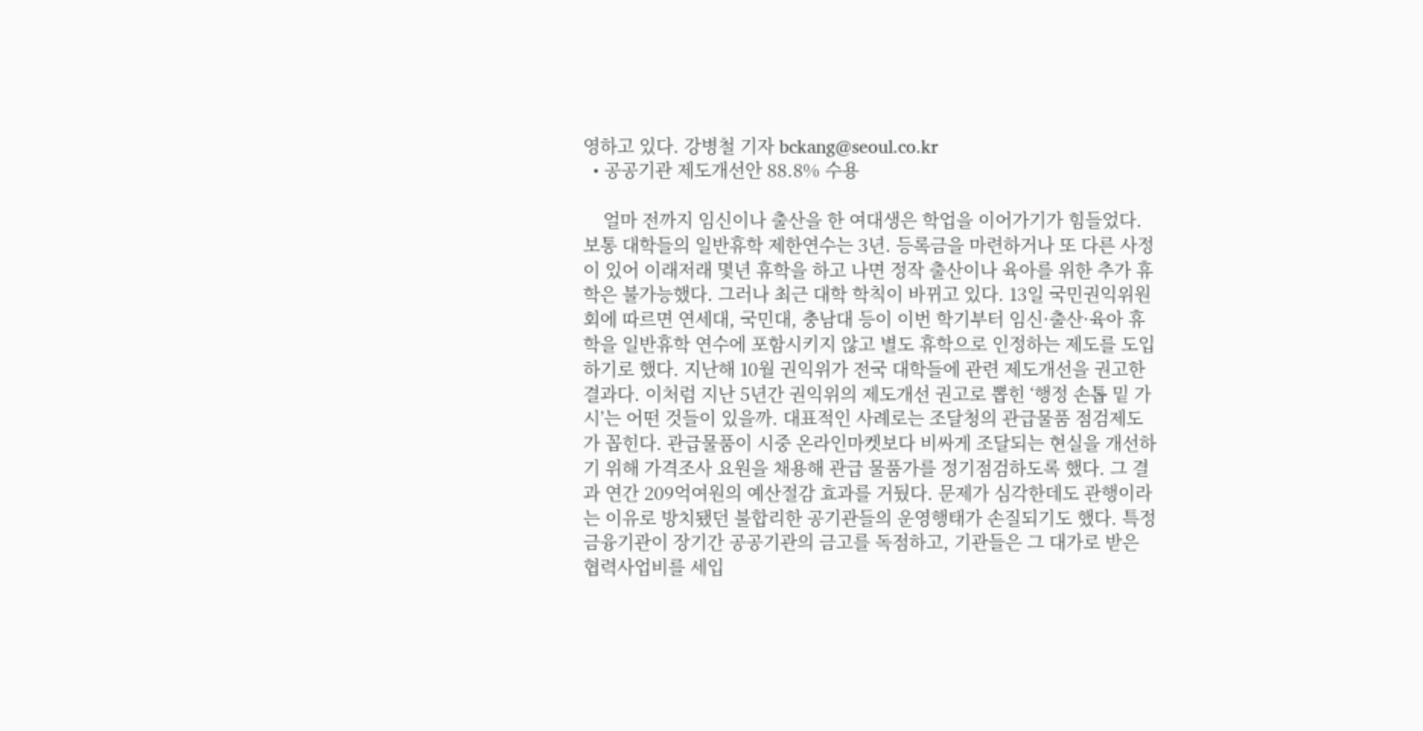영하고 있다. 강병철 기자 bckang@seoul.co.kr
  • 공공기관 제도개선안 88.8% 수용

    얼마 전까지 임신이나 출산을 한 여대생은 학업을 이어가기가 힘들었다. 보통 대학들의 일반휴학 제한연수는 3년. 등록금을 마련하거나 또 다른 사정이 있어 이래저래 몇년 휴학을 하고 나면 정작 출산이나 육아를 위한 추가 휴학은 불가능했다. 그러나 최근 대학 학칙이 바뀌고 있다. 13일 국민권익위원회에 따르면 연세대, 국민대, 충남대 등이 이번 학기부터 임신·출산·육아 휴학을 일반휴학 연수에 포함시키지 않고 별도 휴학으로 인정하는 제도를 도입하기로 했다. 지난해 10월 권익위가 전국 대학들에 관련 제도개선을 권고한 결과다. 이처럼 지난 5년간 권익위의 제도개선 권고로 뽑힌 ‘행정 손톱 밑 가시’는 어떤 것들이 있을까. 대표적인 사례로는 조달청의 관급물품 점검제도가 꼽힌다. 관급물품이 시중 온라인마켓보다 비싸게 조달되는 현실을 개선하기 위해 가격조사 요원을 채용해 관급 물품가를 정기점검하도록 했다. 그 결과 연간 209억여원의 예산절감 효과를 거뒀다. 문제가 심각한데도 관행이라는 이유로 방치됐던 불합리한 공기관들의 운영행태가 손질되기도 했다. 특정 금융기관이 장기간 공공기관의 금고를 독점하고, 기관들은 그 대가로 받은 협력사업비를 세입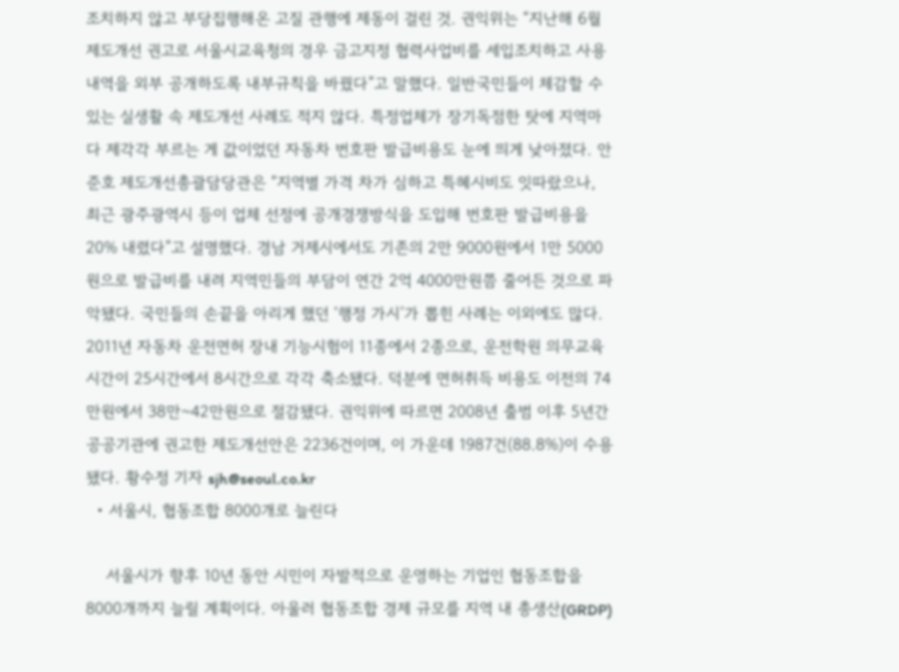조치하지 않고 부당집행해온 고질 관행에 제동이 걸린 것. 권익위는 “지난해 6월 제도개선 권고로 서울시교육청의 경우 금고지정 협력사업비를 세입조치하고 사용내역을 외부 공개하도록 내부규칙을 바꿨다”고 말했다. 일반국민들이 체감할 수 있는 실생활 속 제도개선 사례도 적지 않다. 특정업체가 장기독점한 탓에 지역마다 제각각 부르는 게 값이었던 자동차 번호판 발급비용도 눈에 띄게 낮아졌다. 안준호 제도개선총괄담당관은 “지역별 가격 차가 심하고 특혜시비도 잇따랐으나, 최근 광주광역시 등이 업체 선정에 공개경쟁방식을 도입해 번호판 발급비용을 20% 내렸다”고 설명했다. 경남 거제시에서도 기존의 2만 9000원에서 1만 5000원으로 발급비를 내려 지역민들의 부담이 연간 2억 4000만원쯤 줄어든 것으로 파악됐다. 국민들의 손끝을 아리게 했던 ‘행정 가시’가 뽑힌 사례는 이외에도 많다. 2011년 자동차 운전면허 장내 기능시험이 11종에서 2종으로, 운전학원 의무교육시간이 25시간에서 8시간으로 각각 축소됐다. 덕분에 면허취득 비용도 이전의 74만원에서 38만~42만원으로 절감됐다. 권익위에 따르면 2008년 출범 이후 5년간 공공기관에 권고한 제도개선안은 2236건이며, 이 가운데 1987건(88.8%)이 수용됐다. 황수정 기자 sjh@seoul.co.kr
  • 서울시, 협동조합 8000개로 늘린다

    서울시가 향후 10년 동안 시민이 자발적으로 운영하는 기업인 협동조합을 8000개까지 늘릴 계획이다. 아울러 협동조합 경제 규모를 지역 내 총생산(GRDP)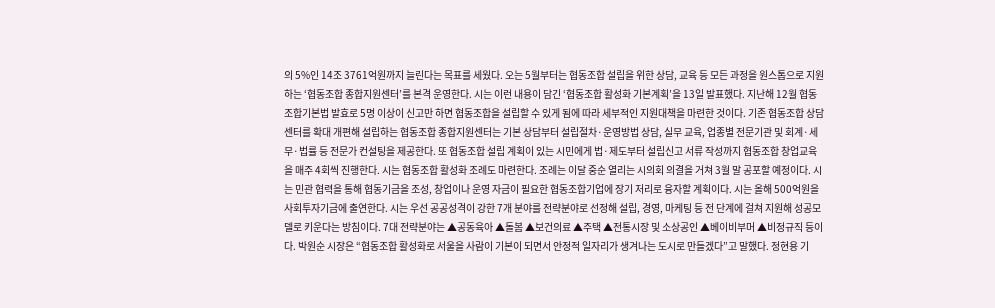의 5%인 14조 3761억원까지 늘린다는 목표를 세웠다. 오는 5월부터는 협동조합 설립을 위한 상담, 교육 등 모든 과정을 원스톱으로 지원하는 ‘협동조합 종합지원센터’를 본격 운영한다. 시는 이런 내용이 담긴 ‘협동조합 활성화 기본계획’을 13일 발표했다. 지난해 12월 협동조합기본법 발효로 5명 이상이 신고만 하면 협동조합을 설립할 수 있게 됨에 따라 세부적인 지원대책을 마련한 것이다. 기존 협동조합 상담센터를 확대 개편해 설립하는 협동조합 종합지원센터는 기본 상담부터 설립절차·운영방법 상담, 실무 교육, 업종별 전문기관 및 회계·세무·법률 등 전문가 컨설팅을 제공한다. 또 협동조합 설립 계획이 있는 시민에게 법·제도부터 설립신고 서류 작성까지 협동조합 창업교육을 매주 4회씩 진행한다. 시는 협동조합 활성화 조례도 마련한다. 조례는 이달 중순 열리는 시의회 의결을 거쳐 3월 말 공포할 예정이다. 시는 민관 협력을 통해 협동기금을 조성, 창업이나 운영 자금이 필요한 협동조합기업에 장기 저리로 융자할 계획이다. 시는 올해 500억원을 사회투자기금에 출연한다. 시는 우선 공공성격이 강한 7개 분야를 전략분야로 선정해 설립, 경영, 마케팅 등 전 단계에 걸쳐 지원해 성공모델로 키운다는 방침이다. 7대 전략분야는 ▲공동육아 ▲돌봄 ▲보건의료 ▲주택 ▲전통시장 및 소상공인 ▲베이비부머 ▲비정규직 등이다. 박원순 시장은 “협동조합 활성화로 서울을 사람이 기본이 되면서 안정적 일자리가 생겨나는 도시로 만들겠다”고 말했다. 정현용 기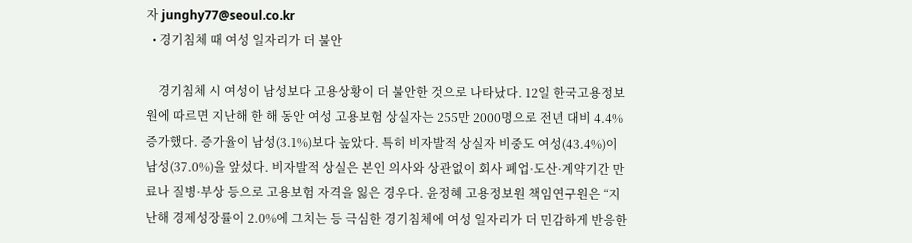자 junghy77@seoul.co.kr
  • 경기침체 때 여성 일자리가 더 불안

    경기침체 시 여성이 남성보다 고용상황이 더 불안한 것으로 나타났다. 12일 한국고용정보원에 따르면 지난해 한 해 동안 여성 고용보험 상실자는 255만 2000명으로 전년 대비 4.4% 증가했다. 증가율이 남성(3.1%)보다 높았다. 특히 비자발적 상실자 비중도 여성(43.4%)이 남성(37.0%)을 앞섰다. 비자발적 상실은 본인 의사와 상관없이 회사 폐업·도산·계약기간 만료나 질병·부상 등으로 고용보험 자격을 잃은 경우다. 윤정혜 고용정보원 책임연구원은 “지난해 경제성장률이 2.0%에 그치는 등 극심한 경기침체에 여성 일자리가 더 민감하게 반응한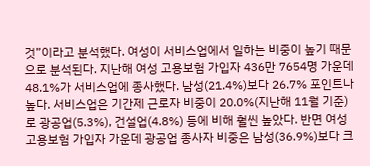것”이라고 분석했다. 여성이 서비스업에서 일하는 비중이 높기 때문으로 분석된다. 지난해 여성 고용보험 가입자 436만 7654명 가운데 48.1%가 서비스업에 종사했다. 남성(21.4%)보다 26.7% 포인트나 높다. 서비스업은 기간제 근로자 비중이 20.0%(지난해 11월 기준)로 광공업(5.3%), 건설업(4.8%) 등에 비해 훨씬 높았다. 반면 여성 고용보험 가입자 가운데 광공업 종사자 비중은 남성(36.9%)보다 크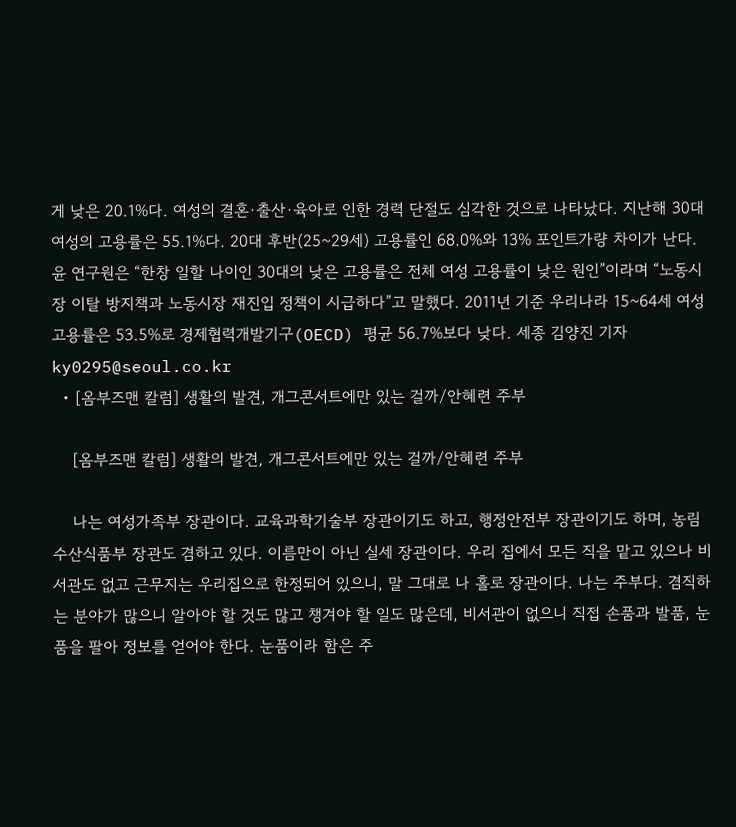게 낮은 20.1%다. 여성의 결혼·출산·육아로 인한 경력 단절도 심각한 것으로 나타났다. 지난해 30대 여성의 고용률은 55.1%다. 20대 후반(25~29세) 고용률인 68.0%와 13% 포인트가량 차이가 난다. 윤 연구원은 “한창 일할 나이인 30대의 낮은 고용률은 전체 여성 고용률이 낮은 원인”이라며 “노동시장 이탈 방지책과 노동시장 재진입 정책이 시급하다”고 말했다. 2011년 기준 우리나라 15~64세 여성 고용률은 53.5%로 경제협력개발기구(OECD) 평균 56.7%보다 낮다. 세종 김양진 기자 ky0295@seoul.co.kr
  • [옴부즈맨 칼럼] 생활의 발견, 개그콘서트에만 있는 걸까/안혜련 주부

    [옴부즈맨 칼럼] 생활의 발견, 개그콘서트에만 있는 걸까/안혜련 주부

    나는 여성가족부 장관이다. 교육과학기술부 장관이기도 하고, 행정안전부 장관이기도 하며, 농림수산식품부 장관도 겸하고 있다. 이름만이 아닌 실세 장관이다. 우리 집에서 모든 직을 맡고 있으나 비서관도 없고 근무지는 우리집으로 한정되어 있으니, 말 그대로 나 홀로 장관이다. 나는 주부다. 겸직하는 분야가 많으니 알아야 할 것도 많고 챙겨야 할 일도 많은데, 비서관이 없으니 직접 손품과 발품, 눈품을 팔아 정보를 얻어야 한다. 눈품이라 함은 주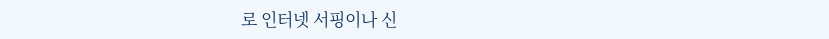로 인터넷 서핑이나 신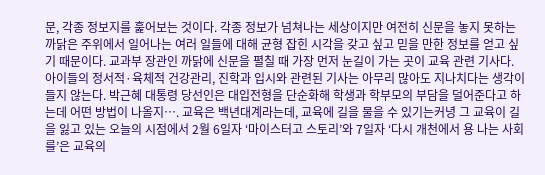문, 각종 정보지를 훑어보는 것이다. 각종 정보가 넘쳐나는 세상이지만 여전히 신문을 놓지 못하는 까닭은 주위에서 일어나는 여러 일들에 대해 균형 잡힌 시각을 갖고 싶고 믿을 만한 정보를 얻고 싶기 때문이다. 교과부 장관인 까닭에 신문을 펼칠 때 가장 먼저 눈길이 가는 곳이 교육 관련 기사다. 아이들의 정서적·육체적 건강관리, 진학과 입시와 관련된 기사는 아무리 많아도 지나치다는 생각이 들지 않는다. 박근혜 대통령 당선인은 대입전형을 단순화해 학생과 학부모의 부담을 덜어준다고 하는데 어떤 방법이 나올지…. 교육은 백년대계라는데, 교육에 길을 물을 수 있기는커녕 그 교육이 길을 잃고 있는 오늘의 시점에서 2월 6일자 ‘마이스터고 스토리’와 7일자 ‘다시 개천에서 용 나는 사회를’은 교육의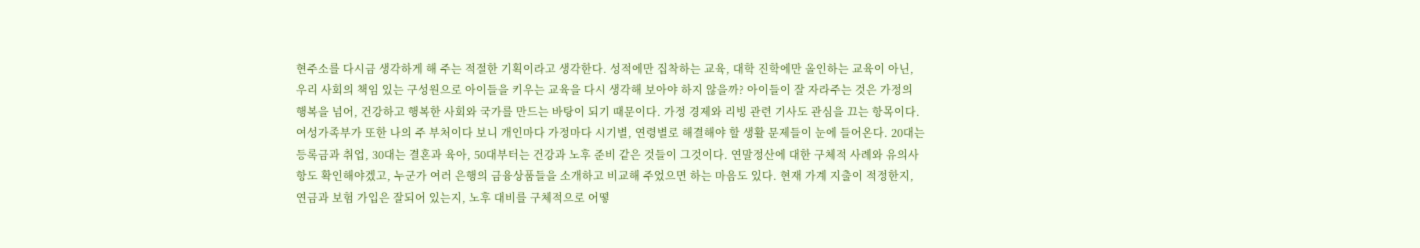현주소를 다시금 생각하게 해 주는 적절한 기획이라고 생각한다. 성적에만 집착하는 교육, 대학 진학에만 올인하는 교육이 아닌, 우리 사회의 책임 있는 구성원으로 아이들을 키우는 교육을 다시 생각해 보아야 하지 않을까? 아이들이 잘 자라주는 것은 가정의 행복을 넘어, 건강하고 행복한 사회와 국가를 만드는 바탕이 되기 때문이다. 가정 경제와 리빙 관련 기사도 관심을 끄는 항목이다. 여성가족부가 또한 나의 주 부처이다 보니 개인마다 가정마다 시기별, 연령별로 해결해야 할 생활 문제들이 눈에 들어온다. 20대는 등록금과 취업, 30대는 결혼과 육아, 50대부터는 건강과 노후 준비 같은 것들이 그것이다. 연말정산에 대한 구체적 사례와 유의사항도 확인해야겠고, 누군가 여러 은행의 금융상품들을 소개하고 비교해 주었으면 하는 마음도 있다. 현재 가계 지출이 적정한지, 연금과 보험 가입은 잘되어 있는지, 노후 대비를 구체적으로 어떻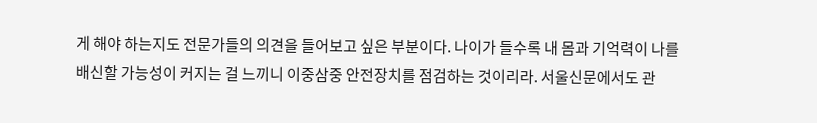게 해야 하는지도 전문가들의 의견을 들어보고 싶은 부분이다. 나이가 들수록 내 몸과 기억력이 나를 배신할 가능성이 커지는 걸 느끼니 이중삼중 안전장치를 점검하는 것이리라. 서울신문에서도 관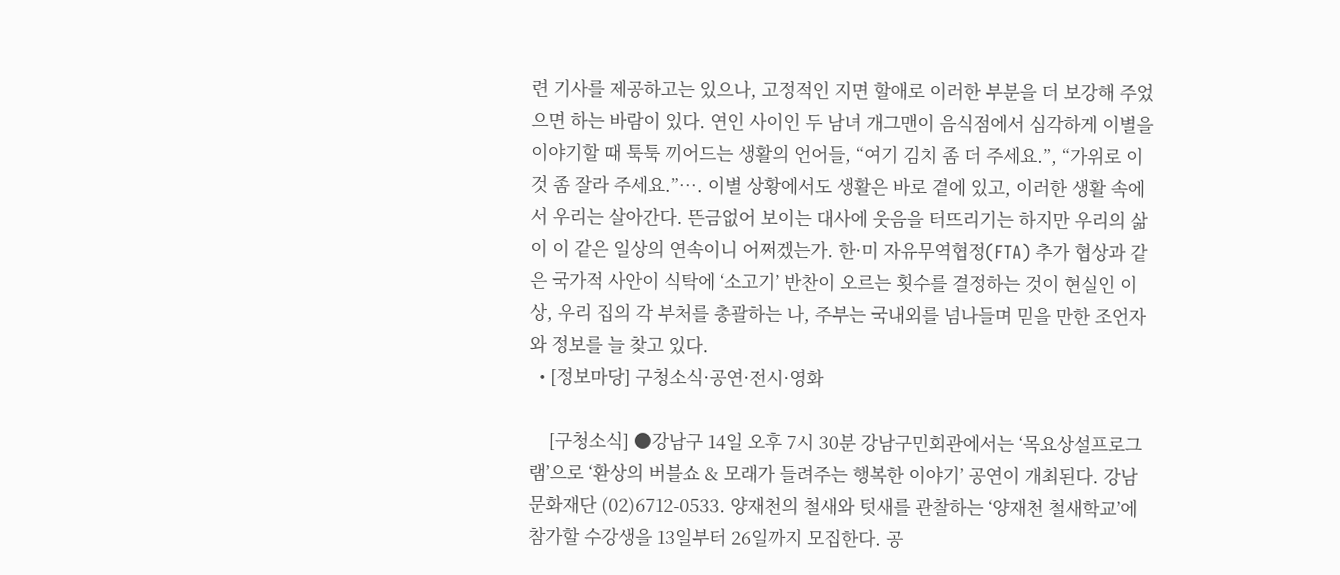련 기사를 제공하고는 있으나, 고정적인 지면 할애로 이러한 부분을 더 보강해 주었으면 하는 바람이 있다. 연인 사이인 두 남녀 개그맨이 음식점에서 심각하게 이별을 이야기할 때 툭툭 끼어드는 생활의 언어들, “여기 김치 좀 더 주세요.”, “가위로 이것 좀 잘라 주세요.”…. 이별 상황에서도 생활은 바로 곁에 있고, 이러한 생활 속에서 우리는 살아간다. 뜬금없어 보이는 대사에 웃음을 터뜨리기는 하지만 우리의 삶이 이 같은 일상의 연속이니 어쩌겠는가. 한·미 자유무역협정(FTA) 추가 협상과 같은 국가적 사안이 식탁에 ‘소고기’ 반찬이 오르는 횟수를 결정하는 것이 현실인 이상, 우리 집의 각 부처를 총괄하는 나, 주부는 국내외를 넘나들며 믿을 만한 조언자와 정보를 늘 찾고 있다.
  • [정보마당] 구청소식·공연·전시·영화

    [구청소식] ●강남구 14일 오후 7시 30분 강남구민회관에서는 ‘목요상설프로그램’으로 ‘환상의 버블쇼 & 모래가 들려주는 행복한 이야기’ 공연이 개최된다. 강남문화재단 (02)6712-0533. 양재천의 철새와 텃새를 관찰하는 ‘양재천 철새학교’에 참가할 수강생을 13일부터 26일까지 모집한다. 공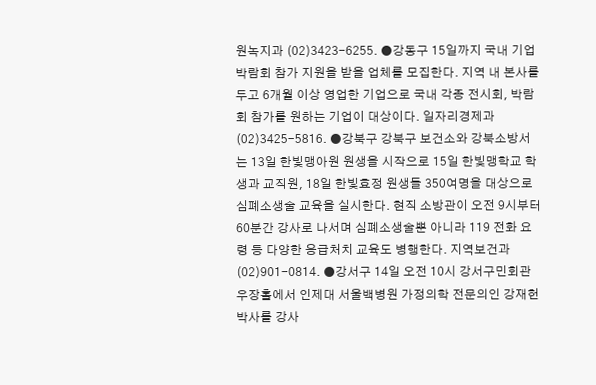원녹지과 (02)3423-6255. ●강동구 15일까지 국내 기업 박람회 참가 지원을 받을 업체를 모집한다. 지역 내 본사를 두고 6개월 이상 영업한 기업으로 국내 각종 전시회, 박람회 참가를 원하는 기업이 대상이다. 일자리경제과 (02)3425-5816. ●강북구 강북구 보건소와 강북소방서는 13일 한빛맹아원 원생을 시작으로 15일 한빛맹학교 학생과 교직원, 18일 한빛효정 원생들 350여명을 대상으로 심폐소생술 교육을 실시한다. 현직 소방관이 오전 9시부터 60분간 강사로 나서며 심폐소생술뿐 아니라 119 전화 요령 등 다양한 응급처치 교육도 병행한다. 지역보건과 (02)901-0814. ●강서구 14일 오전 10시 강서구민회관 우장홀에서 인제대 서울백병원 가정의학 전문의인 강재헌 박사를 강사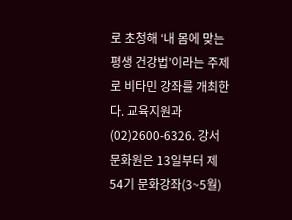로 초청해 ‘내 몸에 맞는 평생 건강법’이라는 주제로 비타민 강좌를 개최한다. 교육지원과 (02)2600-6326. 강서문화원은 13일부터 제54기 문화강좌(3~5월)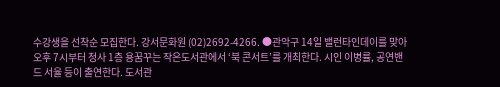수강생을 선착순 모집한다. 강서문화원 (02)2692-4266. ●관악구 14일 밸런타인데이를 맞아 오후 7시부터 청사 1층 용꿈꾸는 작은도서관에서 ‘북 콘서트’를 개최한다. 시인 이병률, 공연밴드 서율 등이 출연한다. 도서관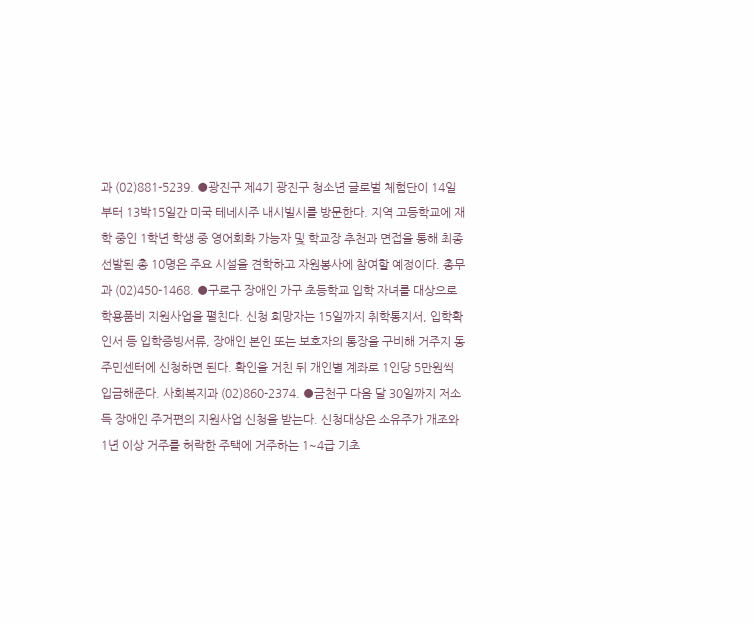과 (02)881-5239. ●광진구 제4기 광진구 청소년 글로벌 체험단이 14일부터 13박15일간 미국 테네시주 내시빌시를 방문한다. 지역 고등학교에 재학 중인 1학년 학생 중 영어회화 가능자 및 학교장 추천과 면접을 통해 최종 선발된 총 10명은 주요 시설을 견학하고 자원봉사에 참여할 예정이다. 총무과 (02)450-1468. ●구로구 장애인 가구 초등학교 입학 자녀를 대상으로 학용품비 지원사업을 펼친다. 신청 희망자는 15일까지 취학통지서, 입학확인서 등 입학증빙서류, 장애인 본인 또는 보호자의 통장을 구비해 거주지 동 주민센터에 신청하면 된다. 확인을 거친 뒤 개인별 계좌로 1인당 5만원씩 입금해준다. 사회복지과 (02)860-2374. ●금천구 다음 달 30일까지 저소득 장애인 주거편의 지원사업 신청을 받는다. 신청대상은 소유주가 개조와 1년 이상 거주를 허락한 주택에 거주하는 1~4급 기초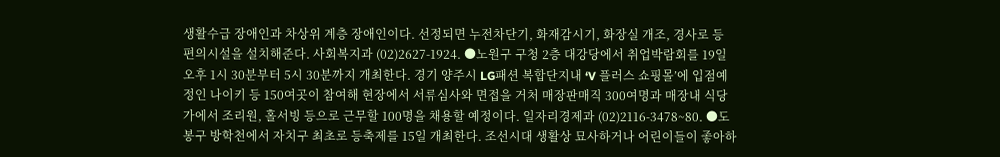생활수급 장애인과 차상위 계층 장애인이다. 선정되면 누전차단기, 화재감시기, 화장실 개조, 경사로 등 편의시설을 설치해준다. 사회복지과 (02)2627-1924. ●노원구 구청 2층 대강당에서 취업박람회를 19일 오후 1시 30분부터 5시 30분까지 개최한다. 경기 양주시 LG패션 복합단지내 ‘V 플러스 쇼핑몰’에 입점예정인 나이키 등 150여곳이 참여해 현장에서 서류심사와 면접을 거처 매장판매직 300여명과 매장내 식당가에서 조리원, 홀서빙 등으로 근무할 100명을 채용할 예정이다. 일자리경제과 (02)2116-3478~80. ●도봉구 방학천에서 자치구 최초로 등축제를 15일 개최한다. 조선시대 생활상 묘사하거나 어린이들이 좋아하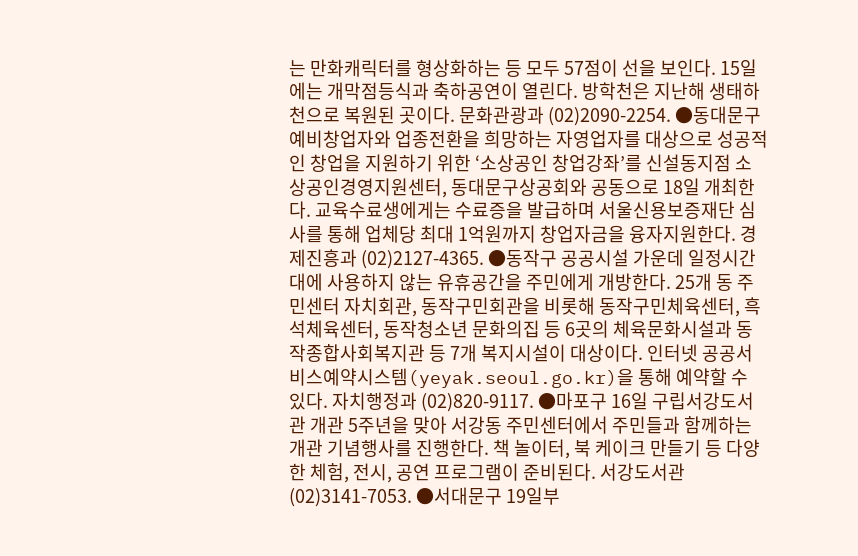는 만화캐릭터를 형상화하는 등 모두 57점이 선을 보인다. 15일에는 개막점등식과 축하공연이 열린다. 방학천은 지난해 생태하천으로 복원된 곳이다. 문화관광과 (02)2090-2254. ●동대문구 예비창업자와 업종전환을 희망하는 자영업자를 대상으로 성공적인 창업을 지원하기 위한 ‘소상공인 창업강좌’를 신설동지점 소상공인경영지원센터, 동대문구상공회와 공동으로 18일 개최한다. 교육수료생에게는 수료증을 발급하며 서울신용보증재단 심사를 통해 업체당 최대 1억원까지 창업자금을 융자지원한다. 경제진흥과 (02)2127-4365. ●동작구 공공시설 가운데 일정시간대에 사용하지 않는 유휴공간을 주민에게 개방한다. 25개 동 주민센터 자치회관, 동작구민회관을 비롯해 동작구민체육센터, 흑석체육센터, 동작청소년 문화의집 등 6곳의 체육문화시설과 동작종합사회복지관 등 7개 복지시설이 대상이다. 인터넷 공공서비스예약시스템(yeyak.seoul.go.kr)을 통해 예약할 수 있다. 자치행정과 (02)820-9117. ●마포구 16일 구립서강도서관 개관 5주년을 맞아 서강동 주민센터에서 주민들과 함께하는 개관 기념행사를 진행한다. 책 놀이터, 북 케이크 만들기 등 다양한 체험, 전시, 공연 프로그램이 준비된다. 서강도서관 (02)3141-7053. ●서대문구 19일부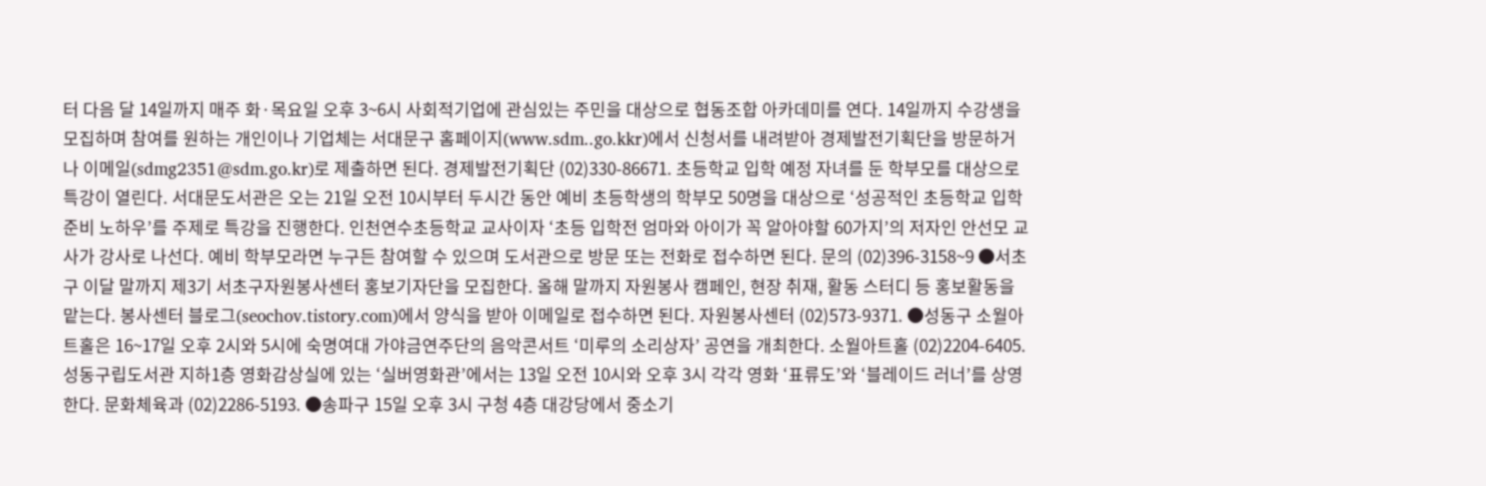터 다음 달 14일까지 매주 화·목요일 오후 3~6시 사회적기업에 관심있는 주민을 대상으로 협동조합 아카데미를 연다. 14일까지 수강생을 모집하며 참여를 원하는 개인이나 기업체는 서대문구 홈페이지(www.sdm..go.kkr)에서 신청서를 내려받아 경제발전기획단을 방문하거나 이메일(sdmg2351@sdm.go.kr)로 제출하면 된다. 경제발전기획단 (02)330-86671. 초등학교 입학 예정 자녀를 둔 학부모를 대상으로 특강이 열린다. 서대문도서관은 오는 21일 오전 10시부터 두시간 동안 예비 초등학생의 학부모 50명을 대상으로 ‘성공적인 초등학교 입학준비 노하우’를 주제로 특강을 진행한다. 인천연수초등학교 교사이자 ‘초등 입학전 엄마와 아이가 꼭 알아야할 60가지’의 저자인 안선모 교사가 강사로 나선다. 예비 학부모라면 누구든 참여할 수 있으며 도서관으로 방문 또는 전화로 접수하면 된다. 문의 (02)396-3158~9 ●서초구 이달 말까지 제3기 서초구자원봉사센터 홍보기자단을 모집한다. 올해 말까지 자원봉사 캠페인, 현장 취재, 활동 스터디 등 홍보활동을 맡는다. 봉사센터 블로그(seochov.tistory.com)에서 양식을 받아 이메일로 접수하면 된다. 자원봉사센터 (02)573-9371. ●성동구 소월아트홀은 16~17일 오후 2시와 5시에 숙명여대 가야금연주단의 음악콘서트 ‘미루의 소리상자’ 공연을 개최한다. 소월아트홀 (02)2204-6405. 성동구립도서관 지하1층 영화감상실에 있는 ‘실버영화관’에서는 13일 오전 10시와 오후 3시 각각 영화 ‘표류도’와 ‘블레이드 러너’를 상영한다. 문화체육과 (02)2286-5193. ●송파구 15일 오후 3시 구청 4층 대강당에서 중소기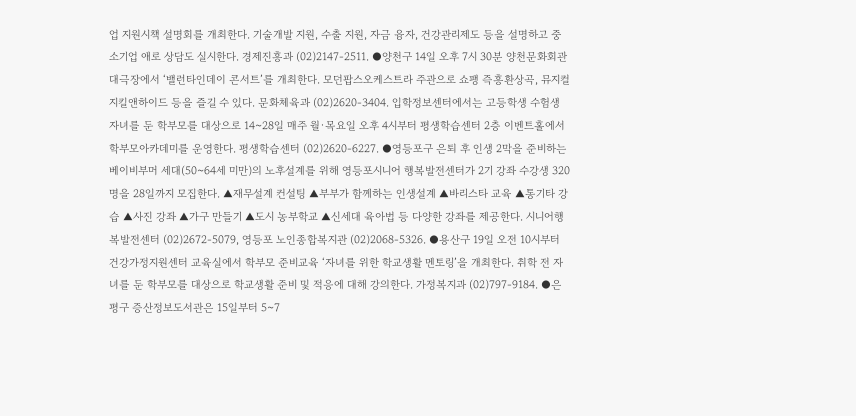업 지원시책 설명회를 개최한다. 기술개발 지원, 수출 지원, 자금 융자, 건강관리제도 등을 설명하고 중소기업 애로 상담도 실시한다. 경제진흥과 (02)2147-2511. ●양천구 14일 오후 7시 30분 양천문화회관 대극장에서 ‘밸런타인데이 콘서트’를 개최한다. 모던팝스오케스트라 주관으로 쇼팽 즉흥환상곡, 뮤지컬 지킬앤하이드 등을 즐길 수 있다. 문화체육과 (02)2620-3404. 입학정보센터에서는 고등학생 수험생 자녀를 둔 학부모를 대상으로 14~28일 매주 월·목요일 오후 4시부터 평생학습센터 2층 이벤트홀에서 학부모아카데미를 운영한다. 평생학습센터 (02)2620-6227. ●영등포구 은퇴 후 인생 2막을 준비하는 베이비부머 세대(50~64세 미만)의 노후설계를 위해 영등포시니어 행복발전센터가 2기 강좌 수강생 320명을 28일까지 모집한다. ▲재무설계 컨설팅 ▲부부가 함께하는 인생설계 ▲바리스타 교육 ▲통기타 강습 ▲사진 강좌 ▲가구 만들기 ▲도시 농부학교 ▲신세대 육아법 등 다양한 강좌를 제공한다. 시니어행복발전센터 (02)2672-5079, 영등포 노인종합복지관 (02)2068-5326. ●용산구 19일 오전 10시부터 건강가정지원센터 교육실에서 학부모 준비교육 ‘자녀를 위한 학교생활 멘토링’을 개최한다. 취학 전 자녀를 둔 학부모를 대상으로 학교생활 준비 및 적응에 대해 강의한다. 가정복지과 (02)797-9184. ●은평구 증산정보도서관은 15일부터 5~7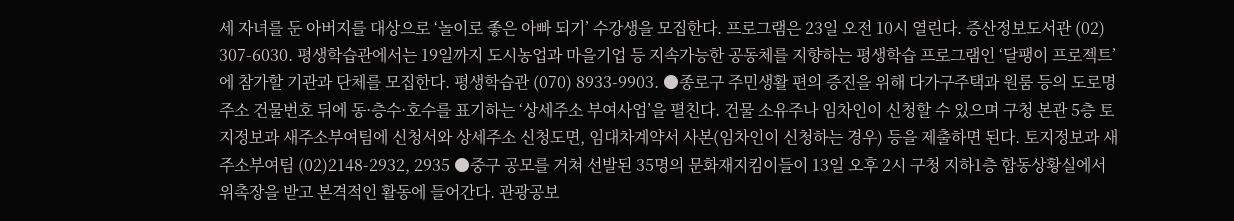세 자녀를 둔 아버지를 대상으로 ‘놀이로 좋은 아빠 되기’ 수강생을 모집한다. 프로그램은 23일 오전 10시 열린다. 증산정보도서관 (02) 307-6030. 평생학습관에서는 19일까지 도시농업과 마을기업 등 지속가능한 공동체를 지향하는 평생학습 프로그램인 ‘달팽이 프로젝트’에 참가할 기관과 단체를 모집한다. 평생학습관 (070) 8933-9903. ●종로구 주민생활 편의 증진을 위해 다가구주택과 원룸 등의 도로명주소 건물번호 뒤에 동·층수·호수를 표기하는 ‘상세주소 부여사업’을 펼친다. 건물 소유주나 임차인이 신청할 수 있으며 구청 본관 5층 토지정보과 새주소부여팀에 신청서와 상세주소 신청도면, 임대차계약서 사본(임차인이 신청하는 경우) 등을 제출하면 된다. 토지정보과 새주소부여팀 (02)2148-2932, 2935 ●중구 공모를 거쳐 선발된 35명의 문화재지킴이들이 13일 오후 2시 구청 지하1층 합동상황실에서 위촉장을 받고 본격적인 활동에 들어간다. 관광공보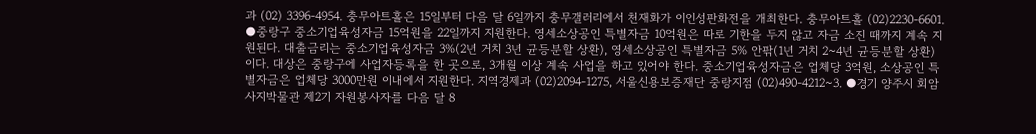과 (02) 3396-4954. 충무아트홀은 15일부터 다음 달 6일까지 충무갤러리에서 천재화가 이인성판화전을 개최한다. 충무아트홀 (02)2230-6601. ●중랑구 중소기업육성자금 15억원을 22일까지 지원한다. 영세소상공인 특별자금 10억원은 따로 기한을 두지 않고 자금 소진 때까지 계속 지원된다. 대출금리는 중소기업육성자금 3%(2년 거치 3년 균등분할 상환), 영세소상공인 특별자금 5% 안팎(1년 거치 2~4년 균등분할 상환)이다. 대상은 중랑구에 사업자등록을 한 곳으로, 3개월 이상 계속 사업을 하고 있어야 한다. 중소기업육성자금은 업체당 3억원, 소상공인 특별자금은 업체당 3000만원 이내에서 지원한다. 지역경제과 (02)2094-1275, 서울신용보증재단 중랑지점 (02)490-4212~3. ●경기 양주시 회암사지박물관 제2기 자원봉사자를 다음 달 8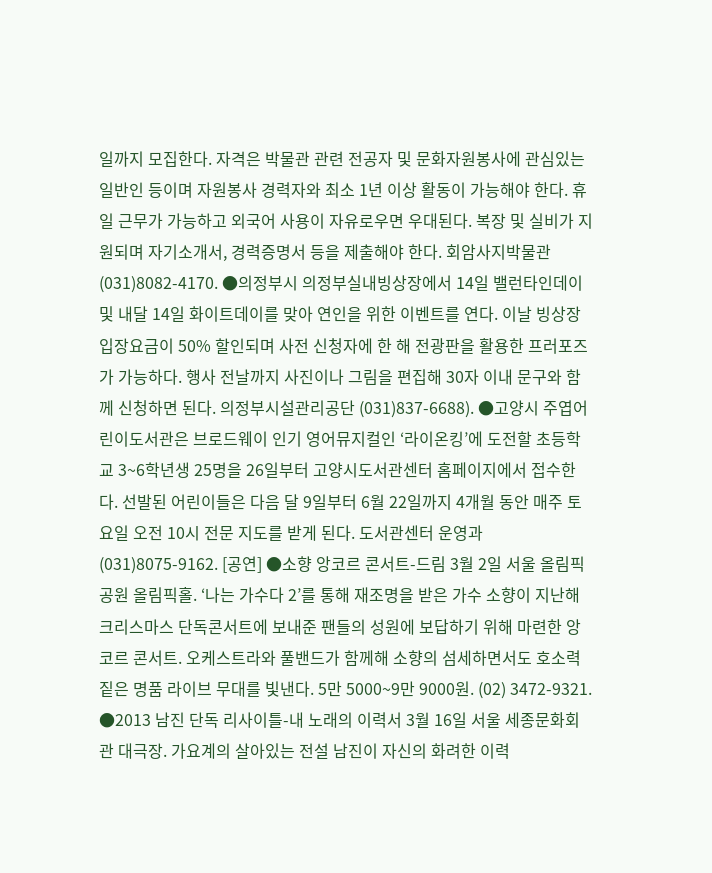일까지 모집한다. 자격은 박물관 관련 전공자 및 문화자원봉사에 관심있는 일반인 등이며 자원봉사 경력자와 최소 1년 이상 활동이 가능해야 한다. 휴일 근무가 가능하고 외국어 사용이 자유로우면 우대된다. 복장 및 실비가 지원되며 자기소개서, 경력증명서 등을 제출해야 한다. 회암사지박물관 (031)8082-4170. ●의정부시 의정부실내빙상장에서 14일 밸런타인데이 및 내달 14일 화이트데이를 맞아 연인을 위한 이벤트를 연다. 이날 빙상장 입장요금이 50% 할인되며 사전 신청자에 한 해 전광판을 활용한 프러포즈가 가능하다. 행사 전날까지 사진이나 그림을 편집해 30자 이내 문구와 함께 신청하면 된다. 의정부시설관리공단 (031)837-6688). ●고양시 주엽어린이도서관은 브로드웨이 인기 영어뮤지컬인 ‘라이온킹’에 도전할 초등학교 3~6학년생 25명을 26일부터 고양시도서관센터 홈페이지에서 접수한다. 선발된 어린이들은 다음 달 9일부터 6월 22일까지 4개월 동안 매주 토요일 오전 10시 전문 지도를 받게 된다. 도서관센터 운영과 (031)8075-9162. [공연] ●소향 앙코르 콘서트-드림 3월 2일 서울 올림픽공원 올림픽홀. ‘나는 가수다 2’를 통해 재조명을 받은 가수 소향이 지난해 크리스마스 단독콘서트에 보내준 팬들의 성원에 보답하기 위해 마련한 앙코르 콘서트. 오케스트라와 풀밴드가 함께해 소향의 섬세하면서도 호소력 짙은 명품 라이브 무대를 빛낸다. 5만 5000~9만 9000원. (02) 3472-9321. ●2013 남진 단독 리사이틀-내 노래의 이력서 3월 16일 서울 세종문화회관 대극장. 가요계의 살아있는 전설 남진이 자신의 화려한 이력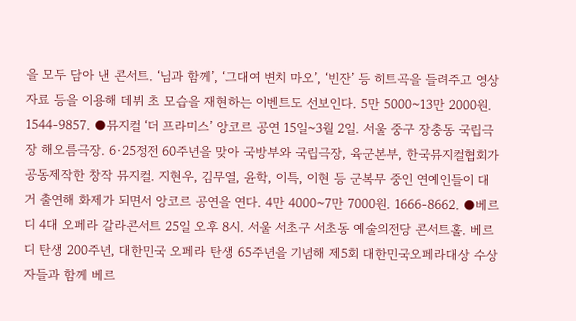을 모두 담아 낸 콘서트. ‘님과 함께’, ‘그대여 변치 마오’, ‘빈잔’ 등 히트곡을 들려주고 영상 자료 등을 이용해 데뷔 초 모습을 재현하는 이벤트도 선보인다. 5만 5000~13만 2000원. 1544-9857. ●뮤지컬 ‘더 프라미스’ 앙코르 공연 15일~3월 2일. 서울 중구 장충동 국립극장 해오름극장. 6·25정전 60주년을 맞아 국방부와 국립극장, 육군본부, 한국뮤지컬협회가 공동제작한 창작 뮤지컬. 지현우, 김무열, 윤학, 이특, 이현 등 군복무 중인 연예인들이 대거 출연해 화제가 되면서 앙코르 공연을 연다. 4만 4000~7만 7000원. 1666-8662. ●베르디 4대 오페라 갈라콘서트 25일 오후 8시. 서울 서초구 서초동 예술의전당 콘서트홀. 베르디 탄생 200주년, 대한민국 오페라 탄생 65주년을 기념해 제5회 대한민국오페라대상 수상자들과 함께 베르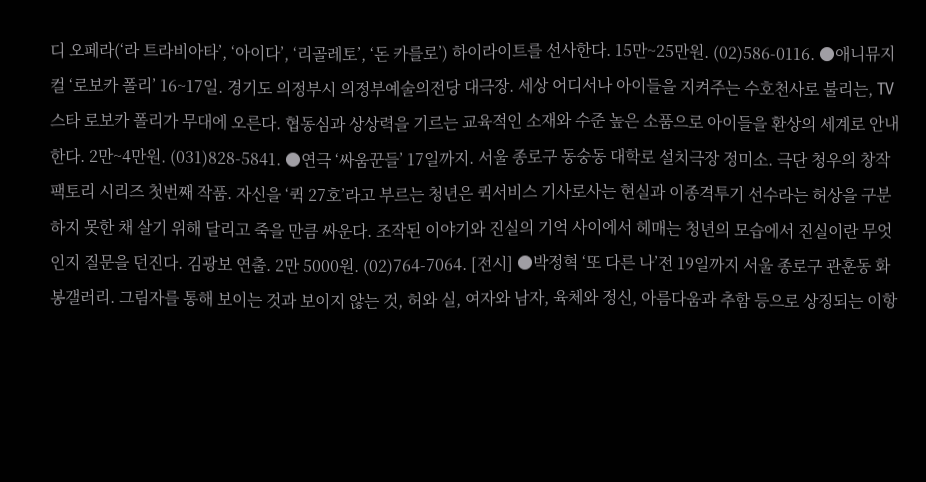디 오페라(‘라 트라비아타’, ‘아이다’, ‘리골레토’, ‘돈 카를로’) 하이라이트를 선사한다. 15만~25만원. (02)586-0116. ●애니뮤지컬 ‘로보카 폴리’ 16~17일. 경기도 의정부시 의정부예술의전당 대극장. 세상 어디서나 아이들을 지켜주는 수호천사로 불리는, TV스타 로보카 폴리가 무대에 오른다. 협동심과 상상력을 기르는 교육적인 소재와 수준 높은 소품으로 아이들을 환상의 세계로 안내한다. 2만~4만원. (031)828-5841. ●연극 ‘싸움꾼들’ 17일까지. 서울 종로구 동숭동 대학로 설치극장 정미소. 극단 청우의 창작팩토리 시리즈 첫번째 작품. 자신을 ‘퀵 27호’라고 부르는 청년은 퀵서비스 기사로사는 현실과 이종격투기 선수라는 허상을 구분하지 못한 채 살기 위해 달리고 죽을 만큼 싸운다. 조작된 이야기와 진실의 기억 사이에서 헤매는 청년의 모습에서 진실이란 무엇인지 질문을 던진다. 김광보 연출. 2만 5000원. (02)764-7064. [전시] ●박정혁 ‘또 다른 나’전 19일까지 서울 종로구 관훈동 화봉갤러리. 그림자를 통해 보이는 것과 보이지 않는 것, 허와 실, 여자와 남자, 육체와 정신, 아름다움과 추함 등으로 상징되는 이항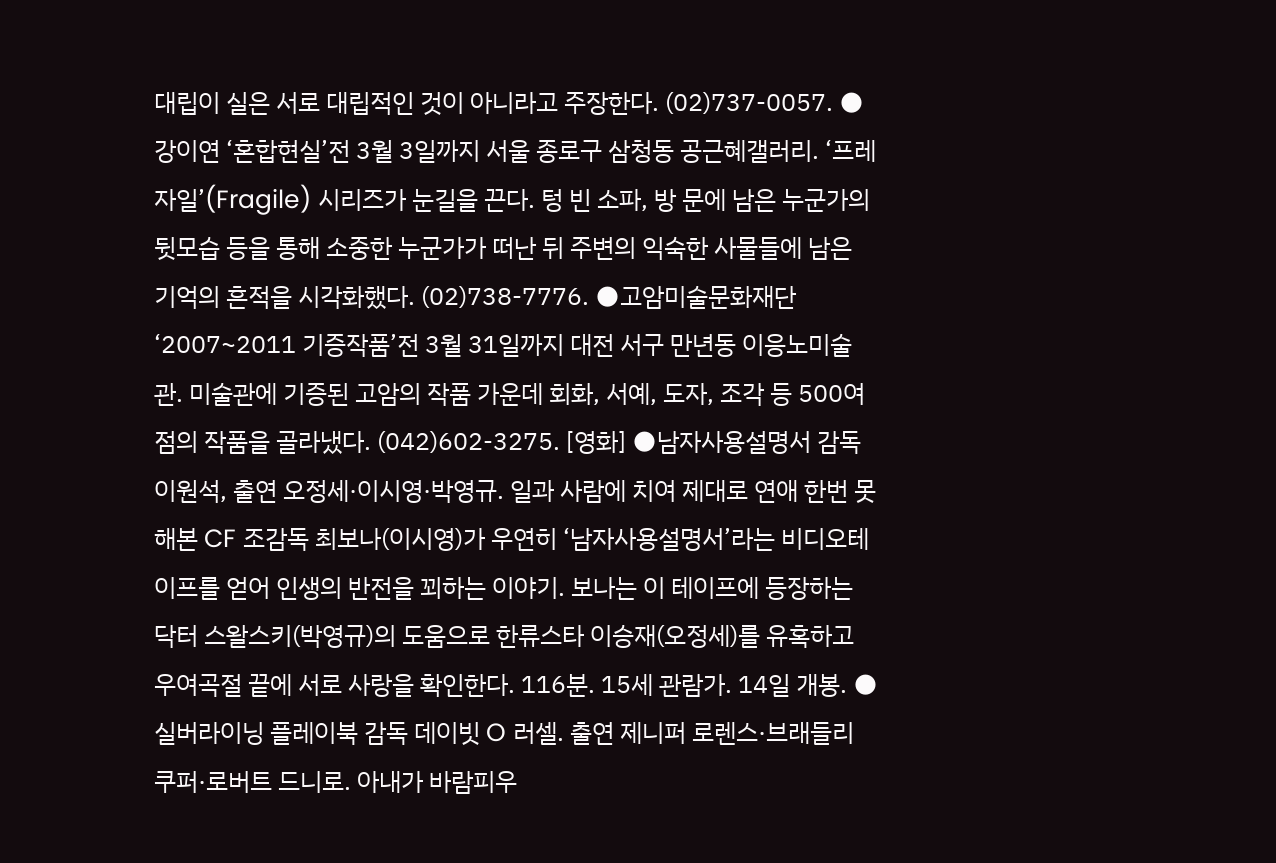대립이 실은 서로 대립적인 것이 아니라고 주장한다. (02)737-0057. ●강이연 ‘혼합현실’전 3월 3일까지 서울 종로구 삼청동 공근혜갤러리. ‘프레자일’(Fragile) 시리즈가 눈길을 끈다. 텅 빈 소파, 방 문에 남은 누군가의 뒷모습 등을 통해 소중한 누군가가 떠난 뒤 주변의 익숙한 사물들에 남은 기억의 흔적을 시각화했다. (02)738-7776. ●고암미술문화재단 ‘2007~2011 기증작품’전 3월 31일까지 대전 서구 만년동 이응노미술관. 미술관에 기증된 고암의 작품 가운데 회화, 서예, 도자, 조각 등 500여점의 작품을 골라냈다. (042)602-3275. [영화] ●남자사용설명서 감독 이원석, 출연 오정세·이시영·박영규. 일과 사람에 치여 제대로 연애 한번 못해본 CF 조감독 최보나(이시영)가 우연히 ‘남자사용설명서’라는 비디오테이프를 얻어 인생의 반전을 꾀하는 이야기. 보나는 이 테이프에 등장하는 닥터 스왈스키(박영규)의 도움으로 한류스타 이승재(오정세)를 유혹하고 우여곡절 끝에 서로 사랑을 확인한다. 116분. 15세 관람가. 14일 개봉. ●실버라이닝 플레이북 감독 데이빗 O 러셀. 출연 제니퍼 로렌스·브래들리 쿠퍼·로버트 드니로. 아내가 바람피우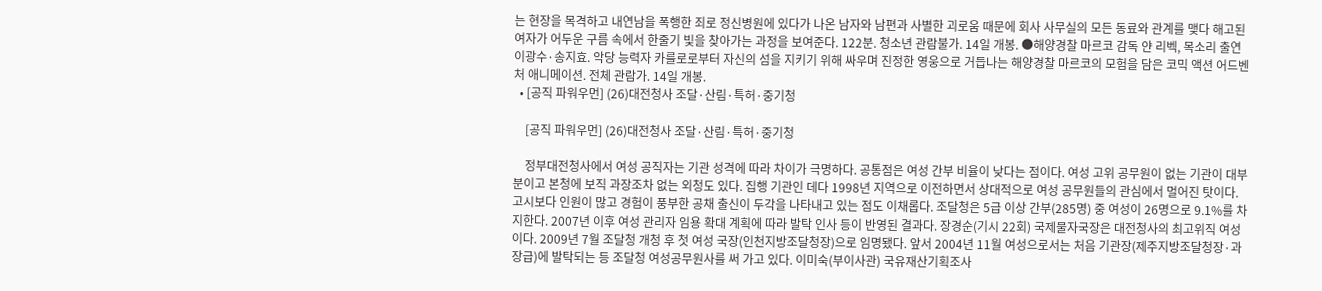는 현장을 목격하고 내연남을 폭행한 죄로 정신병원에 있다가 나온 남자와 남편과 사별한 괴로움 때문에 회사 사무실의 모든 동료와 관계를 맺다 해고된 여자가 어두운 구름 속에서 한줄기 빛을 찾아가는 과정을 보여준다. 122분. 청소년 관람불가. 14일 개봉. ●해양경찰 마르코 감독 얀 리벡, 목소리 출연 이광수·송지효. 악당 능력자 카를로로부터 자신의 섬을 지키기 위해 싸우며 진정한 영웅으로 거듭나는 해양경찰 마르코의 모험을 담은 코믹 액션 어드벤처 애니메이션. 전체 관람가. 14일 개봉.
  • [공직 파워우먼] (26)대전청사 조달·산림·특허·중기청

    [공직 파워우먼] (26)대전청사 조달·산림·특허·중기청

    정부대전청사에서 여성 공직자는 기관 성격에 따라 차이가 극명하다. 공통점은 여성 간부 비율이 낮다는 점이다. 여성 고위 공무원이 없는 기관이 대부분이고 본청에 보직 과장조차 없는 외청도 있다. 집행 기관인 데다 1998년 지역으로 이전하면서 상대적으로 여성 공무원들의 관심에서 멀어진 탓이다. 고시보다 인원이 많고 경험이 풍부한 공채 출신이 두각을 나타내고 있는 점도 이채롭다. 조달청은 5급 이상 간부(285명) 중 여성이 26명으로 9.1%를 차지한다. 2007년 이후 여성 관리자 임용 확대 계획에 따라 발탁 인사 등이 반영된 결과다. 장경순(기시 22회) 국제물자국장은 대전청사의 최고위직 여성이다. 2009년 7월 조달청 개청 후 첫 여성 국장(인천지방조달청장)으로 임명됐다. 앞서 2004년 11월 여성으로서는 처음 기관장(제주지방조달청장·과장급)에 발탁되는 등 조달청 여성공무원사를 써 가고 있다. 이미숙(부이사관) 국유재산기획조사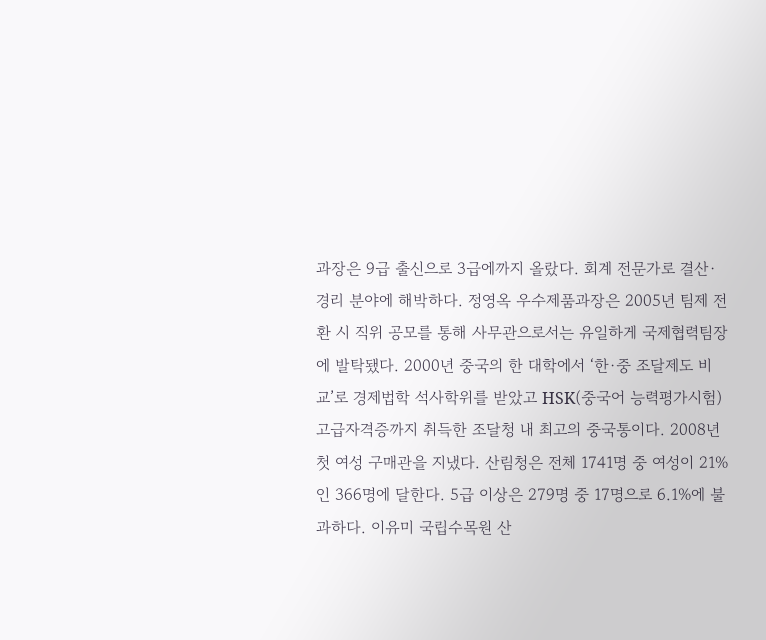과장은 9급 출신으로 3급에까지 올랐다. 회계 전문가로 결산·경리 분야에 해박하다. 정영옥 우수제품과장은 2005년 팀제 전환 시 직위 공모를 통해 사무관으로서는 유일하게 국제협력팀장에 발탁됐다. 2000년 중국의 한 대학에서 ‘한·중 조달제도 비교’로 경제법학 석사학위를 받았고 HSK(중국어 능력평가시험) 고급자격증까지 취득한 조달청 내 최고의 중국통이다. 2008년 첫 여성 구매관을 지냈다. 산림청은 전체 1741명 중 여성이 21%인 366명에 달한다. 5급 이상은 279명 중 17명으로 6.1%에 불과하다. 이유미 국립수목원 산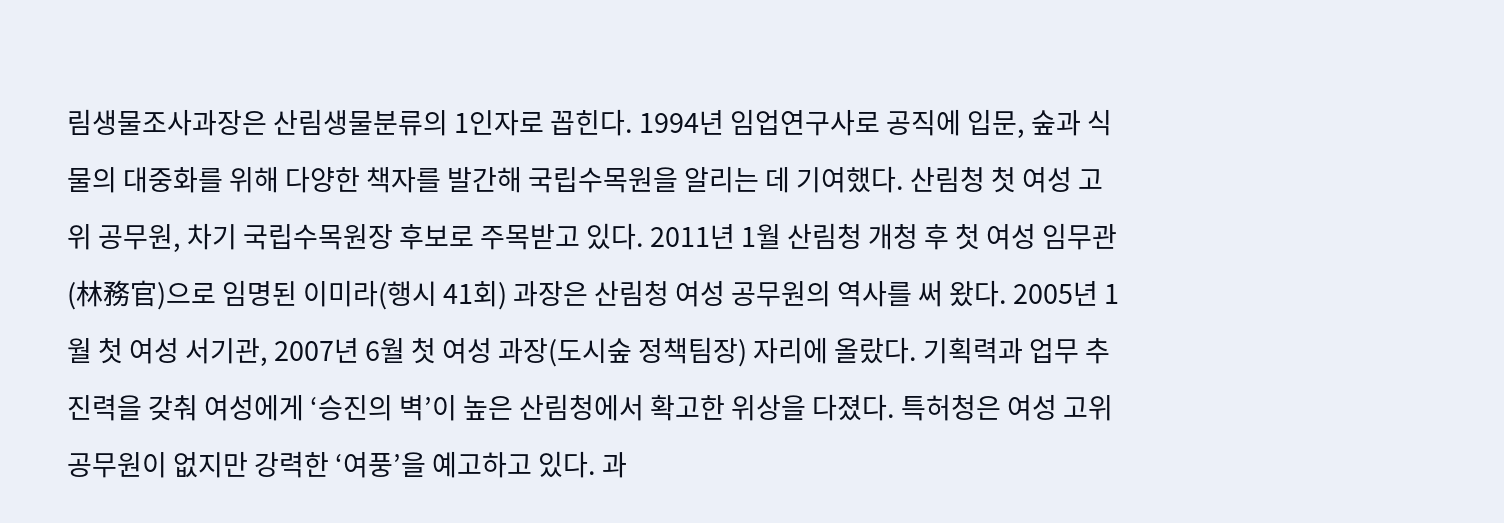림생물조사과장은 산림생물분류의 1인자로 꼽힌다. 1994년 임업연구사로 공직에 입문, 숲과 식물의 대중화를 위해 다양한 책자를 발간해 국립수목원을 알리는 데 기여했다. 산림청 첫 여성 고위 공무원, 차기 국립수목원장 후보로 주목받고 있다. 2011년 1월 산림청 개청 후 첫 여성 임무관(林務官)으로 임명된 이미라(행시 41회) 과장은 산림청 여성 공무원의 역사를 써 왔다. 2005년 1월 첫 여성 서기관, 2007년 6월 첫 여성 과장(도시숲 정책팀장) 자리에 올랐다. 기획력과 업무 추진력을 갖춰 여성에게 ‘승진의 벽’이 높은 산림청에서 확고한 위상을 다졌다. 특허청은 여성 고위 공무원이 없지만 강력한 ‘여풍’을 예고하고 있다. 과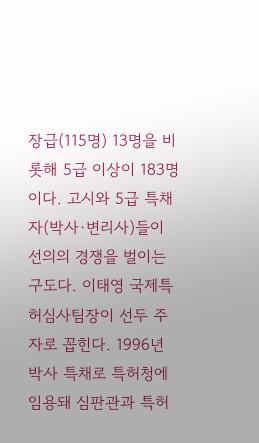장급(115명) 13명을 비롯해 5급 이상이 183명이다. 고시와 5급 특채자(박사·변리사)들이 선의의 경쟁을 벌이는 구도다. 이태영 국제특허심사팀장이 선두 주자로 꼽힌다. 1996년 박사 특채로 특허청에 임용돼 심판관과 특허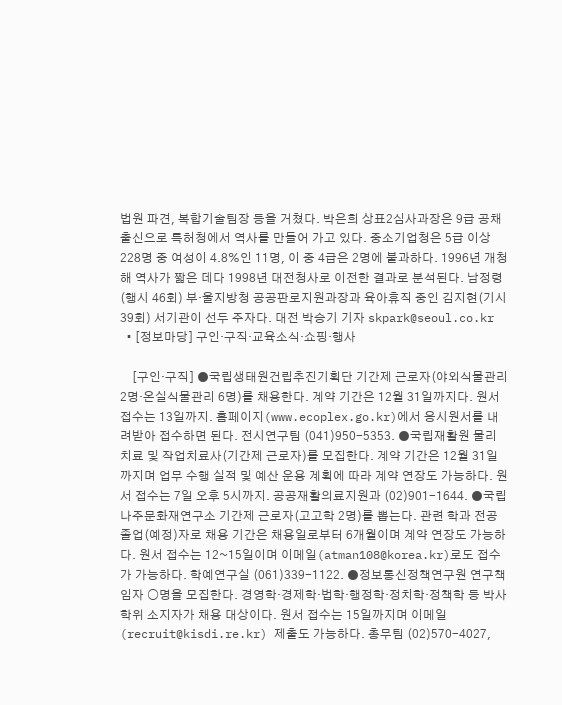법원 파견, 복합기술팀장 등을 거쳤다. 박은희 상표2심사과장은 9급 공채 출신으로 특허청에서 역사를 만들어 가고 있다. 중소기업청은 5급 이상 228명 중 여성이 4.8%인 11명, 이 중 4급은 2명에 불과하다. 1996년 개청해 역사가 짧은 데다 1998년 대전청사로 이전한 결과로 분석된다. 남정령(행시 46회) 부·울지방청 공공판로지원과장과 육아휴직 중인 김지현(기시 39회) 서기관이 선두 주자다. 대전 박승기 기자 skpark@seoul.co.kr
  • [정보마당] 구인·구직·교육소식·쇼핑·행사

    [구인·구직] ●국립생태원건립추진기획단 기간제 근로자(야외식물관리 2명·온실식물관리 6명)를 채용한다. 계약 기간은 12월 31일까지다. 원서 접수는 13일까지. 홈페이지(www.ecoplex.go.kr)에서 응시원서를 내려받아 접수하면 된다. 전시연구팀 (041)950-5353. ●국립재활원 물리치료 및 작업치료사(기간제 근로자)를 모집한다. 계약 기간은 12월 31일까지며 업무 수행 실적 및 예산 운용 계획에 따라 계약 연장도 가능하다. 원서 접수는 7일 오후 5시까지. 공공재활의료지원과 (02)901-1644. ●국립나주문화재연구소 기간제 근로자(고고학 2명)를 뽑는다. 관련 학과 전공 졸업(예정)자로 채용 기간은 채용일로부터 6개월이며 계약 연장도 가능하다. 원서 접수는 12~15일이며 이메일(atman108@korea.kr)로도 접수가 가능하다. 학예연구실 (061)339-1122. ●정보통신정책연구원 연구책임자 ○명을 모집한다. 경영학·경제학·법학·행정학·정치학·정책학 등 박사학위 소지자가 채용 대상이다. 원서 접수는 15일까지며 이메일(recruit@kisdi.re.kr) 제출도 가능하다. 총무팀 (02)570-4027,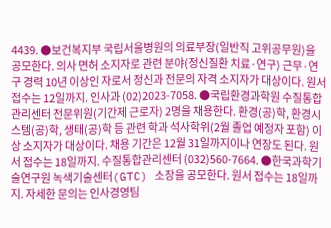4439. ●보건복지부 국립서울병원의 의료부장(일반직 고위공무원)을 공모한다. 의사 면허 소지자로 관련 분야(정신질환 치료·연구) 근무·연구 경력 10년 이상인 자로서 정신과 전문의 자격 소지자가 대상이다. 원서 접수는 12일까지. 인사과 (02)2023-7058. ●국립환경과학원 수질통합관리센터 전문위원(기간제 근로자) 2명을 채용한다. 환경(공)학, 환경시스템(공)학, 생태(공)학 등 관련 학과 석사학위(2월 졸업 예정자 포함) 이상 소지자가 대상이다. 채용 기간은 12월 31일까지이나 연장도 된다. 원서 접수는 18일까지. 수질통합관리센터 (032)560-7664. ●한국과학기술연구원 녹색기술센터(GTC) 소장을 공모한다. 원서 접수는 18일까지. 자세한 문의는 인사경영팀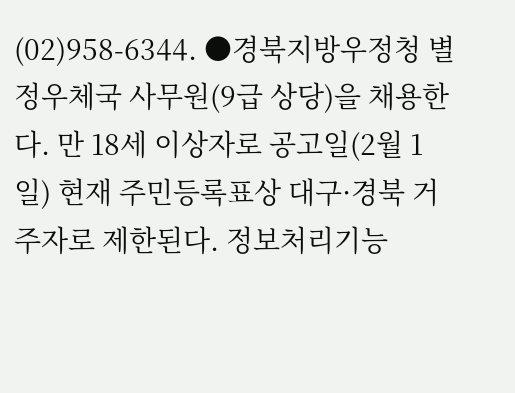(02)958-6344. ●경북지방우정청 별정우체국 사무원(9급 상당)을 채용한다. 만 18세 이상자로 공고일(2월 1일) 현재 주민등록표상 대구·경북 거주자로 제한된다. 정보처리기능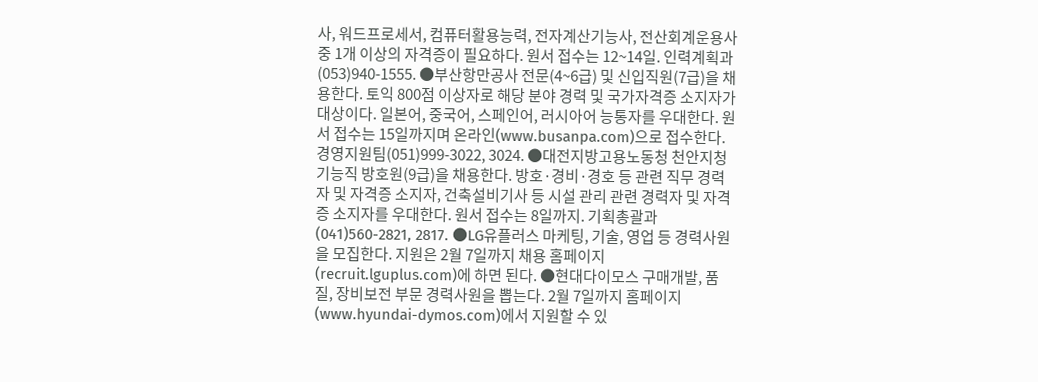사, 워드프로세서, 컴퓨터활용능력, 전자계산기능사, 전산회계운용사 중 1개 이상의 자격증이 필요하다. 원서 접수는 12~14일. 인력계획과 (053)940-1555. ●부산항만공사 전문(4~6급) 및 신입직원(7급)을 채용한다. 토익 800점 이상자로 해당 분야 경력 및 국가자격증 소지자가 대상이다. 일본어, 중국어, 스페인어, 러시아어 능통자를 우대한다. 원서 접수는 15일까지며 온라인(www.busanpa.com)으로 접수한다. 경영지원팀(051)999-3022, 3024. ●대전지방고용노동청 천안지청 기능직 방호원(9급)을 채용한다. 방호·경비·경호 등 관련 직무 경력자 및 자격증 소지자, 건축설비기사 등 시설 관리 관련 경력자 및 자격증 소지자를 우대한다. 원서 접수는 8일까지. 기획총괄과 (041)560-2821, 2817. ●LG유플러스 마케팅, 기술, 영업 등 경력사원을 모집한다. 지원은 2월 7일까지 채용 홈페이지(recruit.lguplus.com)에 하면 된다. ●현대다이모스 구매개발, 품질, 장비보전 부문 경력사원을 뽑는다. 2월 7일까지 홈페이지(www.hyundai-dymos.com)에서 지원할 수 있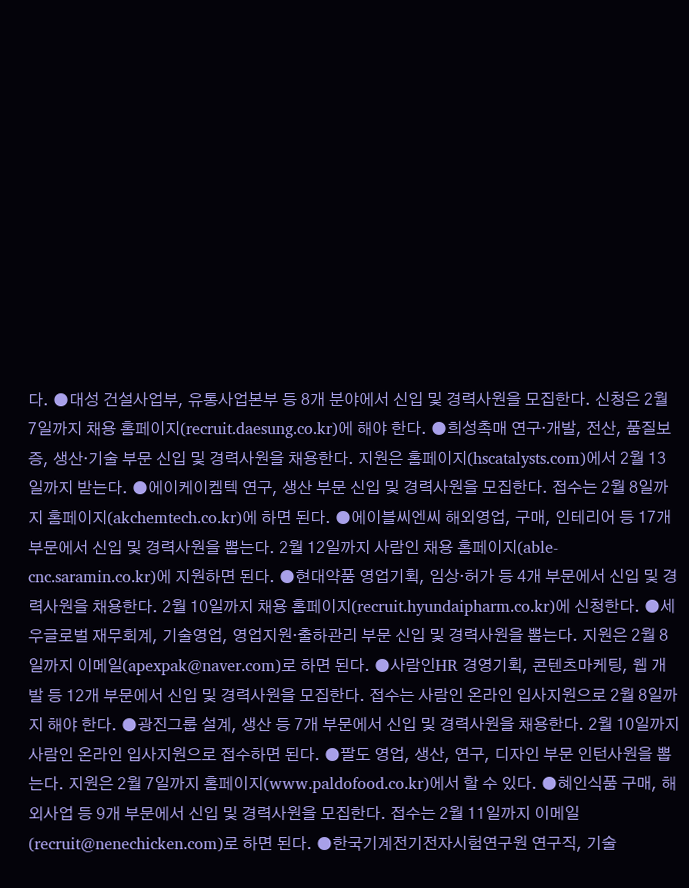다. ●대성 건설사업부, 유통사업본부 등 8개 분야에서 신입 및 경력사원을 모집한다. 신청은 2월 7일까지 채용 홈페이지(recruit.daesung.co.kr)에 해야 한다. ●희성촉매 연구·개발, 전산, 품질보증, 생산·기술 부문 신입 및 경력사원을 채용한다. 지원은 홈페이지(hscatalysts.com)에서 2월 13일까지 받는다. ●에이케이켐텍 연구, 생산 부문 신입 및 경력사원을 모집한다. 접수는 2월 8일까지 홈페이지(akchemtech.co.kr)에 하면 된다. ●에이블씨엔씨 해외영업, 구매, 인테리어 등 17개 부문에서 신입 및 경력사원을 뽑는다. 2월 12일까지 사람인 채용 홈페이지(able-cnc.saramin.co.kr)에 지원하면 된다. ●현대약품 영업기획, 임상·허가 등 4개 부문에서 신입 및 경력사원을 채용한다. 2월 10일까지 채용 홈페이지(recruit.hyundaipharm.co.kr)에 신청한다. ●세우글로벌 재무회계, 기술영업, 영업지원·출하관리 부문 신입 및 경력사원을 뽑는다. 지원은 2월 8일까지 이메일(apexpak@naver.com)로 하면 된다. ●사람인HR 경영기획, 콘텐츠마케팅, 웹 개발 등 12개 부문에서 신입 및 경력사원을 모집한다. 접수는 사람인 온라인 입사지원으로 2월 8일까지 해야 한다. ●광진그룹 설계, 생산 등 7개 부문에서 신입 및 경력사원을 채용한다. 2월 10일까지 사람인 온라인 입사지원으로 접수하면 된다. ●팔도 영업, 생산, 연구, 디자인 부문 인턴사원을 뽑는다. 지원은 2월 7일까지 홈페이지(www.paldofood.co.kr)에서 할 수 있다. ●혜인식품 구매, 해외사업 등 9개 부문에서 신입 및 경력사원을 모집한다. 접수는 2월 11일까지 이메일(recruit@nenechicken.com)로 하면 된다. ●한국기계전기전자시험연구원 연구직, 기술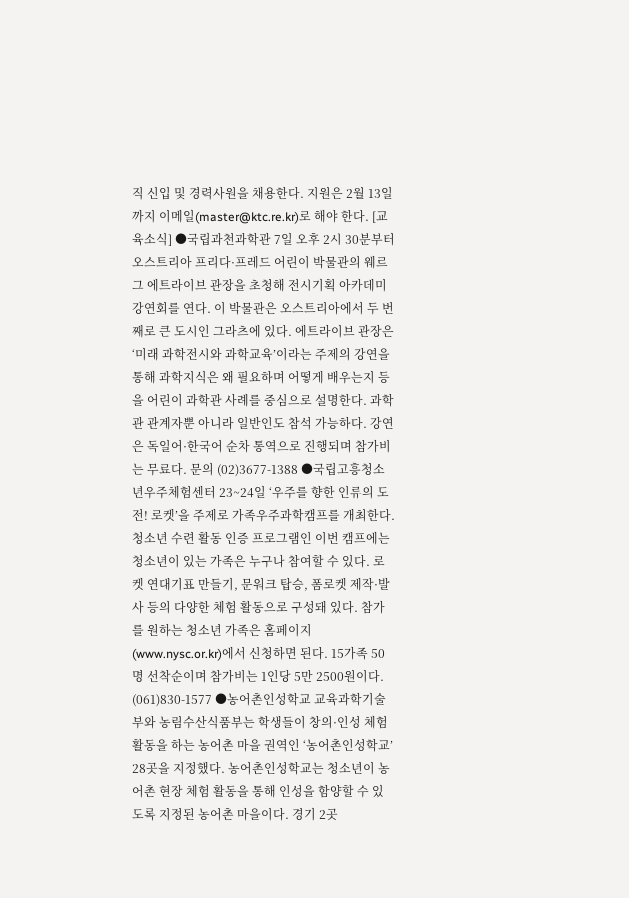직 신입 및 경력사원을 채용한다. 지원은 2월 13일까지 이메일(master@ktc.re.kr)로 해야 한다. [교육소식] ●국립과천과학관 7일 오후 2시 30분부터 오스트리아 프리다·프레드 어린이 박물관의 웨르그 에트라이브 관장을 초청해 전시기획 아카데미 강연회를 연다. 이 박물관은 오스트리아에서 두 번째로 큰 도시인 그라츠에 있다. 에트라이브 관장은 ‘미래 과학전시와 과학교육’이라는 주제의 강연을 통해 과학지식은 왜 필요하며 어떻게 배우는지 등을 어린이 과학관 사례를 중심으로 설명한다. 과학관 관계자뿐 아니라 일반인도 참석 가능하다. 강연은 독일어·한국어 순차 통역으로 진행되며 참가비는 무료다. 문의 (02)3677-1388 ●국립고흥청소년우주체험센터 23~24일 ‘우주를 향한 인류의 도전! 로켓’을 주제로 가족우주과학캠프를 개최한다. 청소년 수련 활동 인증 프로그램인 이번 캠프에는 청소년이 있는 가족은 누구나 참여할 수 있다. 로켓 연대기표 만들기, 문워크 탑승, 폼로켓 제작·발사 등의 다양한 체험 활동으로 구성돼 있다. 참가를 원하는 청소년 가족은 홈페이지(www.nysc.or.kr)에서 신청하면 된다. 15가족 50명 선착순이며 참가비는 1인당 5만 2500원이다. (061)830-1577 ●농어촌인성학교 교육과학기술부와 농림수산식품부는 학생들이 창의·인성 체험 활동을 하는 농어촌 마을 권역인 ‘농어촌인성학교’ 28곳을 지정했다. 농어촌인성학교는 청소년이 농어촌 현장 체험 활동을 통해 인성을 함양할 수 있도록 지정된 농어촌 마을이다. 경기 2곳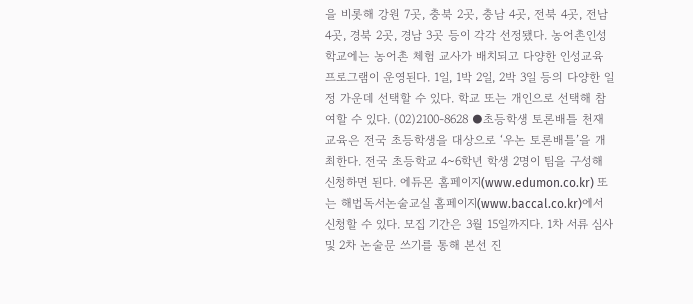을 비롯해 강원 7곳, 충북 2곳, 충남 4곳, 전북 4곳, 전남 4곳, 경북 2곳, 경남 3곳 등이 각각 선정됐다. 농어촌인성학교에는 농어촌 체험 교사가 배치되고 다양한 인성교육 프로그램이 운영된다. 1일, 1박 2일, 2박 3일 등의 다양한 일정 가운데 선택할 수 있다. 학교 또는 개인으로 선택해 참여할 수 있다. (02)2100-8628 ●초등학생 토론배틀 천재교육은 전국 초등학생을 대상으로 ‘우논 토론배틀’을 개최한다. 전국 초등학교 4~6학년 학생 2명이 팀을 구성해 신청하면 된다. 에듀몬 홈페이지(www.edumon.co.kr) 또는 해법독서논술교실 홈페이지(www.baccal.co.kr)에서 신청할 수 있다. 모집 기간은 3월 15일까지다. 1차 서류 심사 및 2차 논술문 쓰기를 통해 본선 진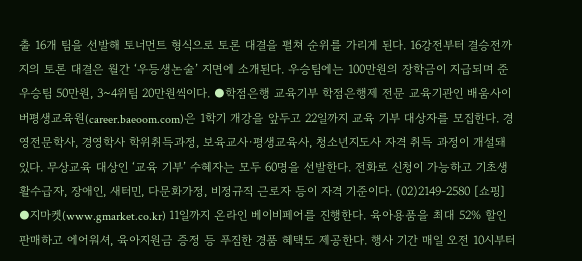출 16개 팀을 선발해 토너먼트 형식으로 토론 대결을 펼쳐 순위를 가리게 된다. 16강전부터 결승전까지의 토론 대결은 월간 ‘우등생논술’ 지면에 소개된다. 우승팀에는 100만원의 장학금이 지급되며 준우승팀 50만원, 3~4위팀 20만원씩이다. ●학점은행 교육기부 학점은행제 전문 교육기관인 배움사이버평생교육원(career.baeoom.com)은 1학기 개강을 앞두고 22일까지 교육 기부 대상자를 모집한다. 경영전문학사, 경영학사 학위취득과정, 보육교사·평생교육사, 청소년지도사 자격 취득 과정이 개설돼 있다. 무상교육 대상인 ‘교육 기부’ 수혜자는 모두 60명을 선발한다. 전화로 신청이 가능하고 기초생활수급자, 장애인, 새터민, 다문화가정, 비정규직 근로자 등이 자격 기준이다. (02)2149-2580 [쇼핑] ●지마켓(www.gmarket.co.kr) 11일까지 온라인 베이비페어를 진행한다. 육아용품을 최대 52% 할인 판매하고 에어워셔, 육아지원금 증정 등 푸짐한 경품 혜택도 제공한다. 행사 기간 매일 오전 10시부터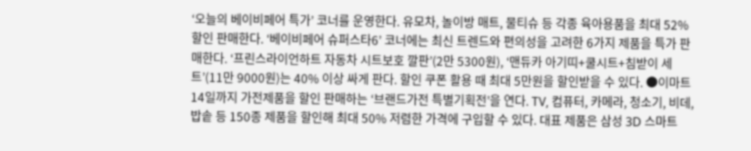‘오늘의 베이비페어 특가’ 코너를 운영한다. 유모차, 놀이방 매트, 물티슈 등 각종 육아용품을 최대 52% 할인 판매한다. ‘베이비페어 슈퍼스타6’ 코너에는 최신 트렌드와 편의성을 고려한 6가지 제품을 특가 판매한다. ‘프린스라이언하트 자동차 시트보호 깔판’(2만 5300원), ‘맨듀카 아기띠+쿨시트+침받이 세트’(11만 9000원)는 40% 이상 싸게 판다. 할인 쿠폰 활용 때 최대 5만원을 할인받을 수 있다. ●이마트 14일까지 가전제품을 할인 판매하는 ‘브랜드가전 특별기획전’을 연다. TV, 컴퓨터, 카메라, 청소기, 비데, 밥솥 등 150종 제품을 할인해 최대 50% 저렴한 가격에 구입할 수 있다. 대표 제품은 삼성 3D 스마트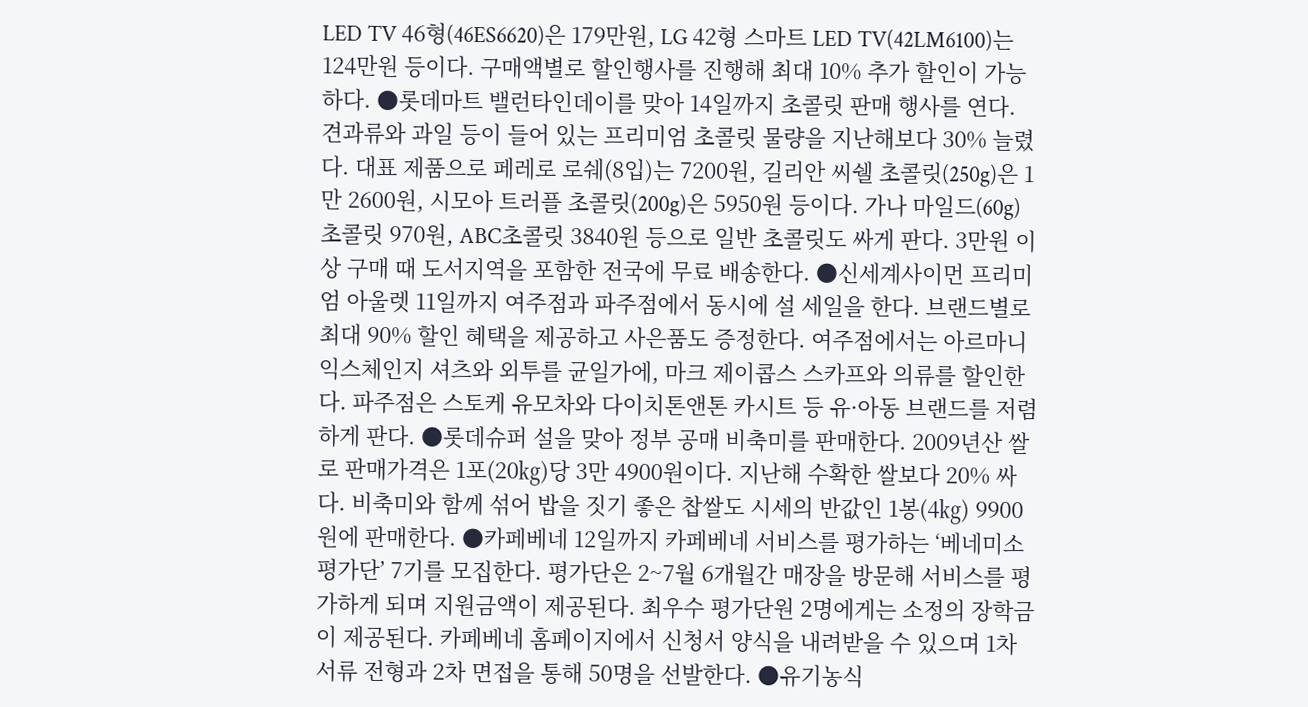LED TV 46형(46ES6620)은 179만원, LG 42형 스마트 LED TV(42LM6100)는 124만원 등이다. 구매액별로 할인행사를 진행해 최대 10% 추가 할인이 가능하다. ●롯데마트 밸런타인데이를 맞아 14일까지 초콜릿 판매 행사를 연다. 견과류와 과일 등이 들어 있는 프리미엄 초콜릿 물량을 지난해보다 30% 늘렸다. 대표 제품으로 페레로 로쉐(8입)는 7200원, 길리안 씨쉘 초콜릿(250g)은 1만 2600원, 시모아 트러플 초콜릿(200g)은 5950원 등이다. 가나 마일드(60g) 초콜릿 970원, ABC초콜릿 3840원 등으로 일반 초콜릿도 싸게 판다. 3만원 이상 구매 때 도서지역을 포함한 전국에 무료 배송한다. ●신세계사이먼 프리미엄 아울렛 11일까지 여주점과 파주점에서 동시에 설 세일을 한다. 브랜드별로 최대 90% 할인 혜택을 제공하고 사은품도 증정한다. 여주점에서는 아르마니 익스체인지 셔츠와 외투를 균일가에, 마크 제이콥스 스카프와 의류를 할인한다. 파주점은 스토케 유모차와 다이치톤앤톤 카시트 등 유·아동 브랜드를 저렴하게 판다. ●롯데슈퍼 설을 맞아 정부 공매 비축미를 판매한다. 2009년산 쌀로 판매가격은 1포(20㎏)당 3만 4900원이다. 지난해 수확한 쌀보다 20% 싸다. 비축미와 함께 섞어 밥을 짓기 좋은 찹쌀도 시세의 반값인 1봉(4㎏) 9900원에 판매한다. ●카페베네 12일까지 카페베네 서비스를 평가하는 ‘베네미소 평가단’ 7기를 모집한다. 평가단은 2~7월 6개월간 매장을 방문해 서비스를 평가하게 되며 지원금액이 제공된다. 최우수 평가단원 2명에게는 소정의 장학금이 제공된다. 카페베네 홈페이지에서 신청서 양식을 내려받을 수 있으며 1차 서류 전형과 2차 면접을 통해 50명을 선발한다. ●유기농식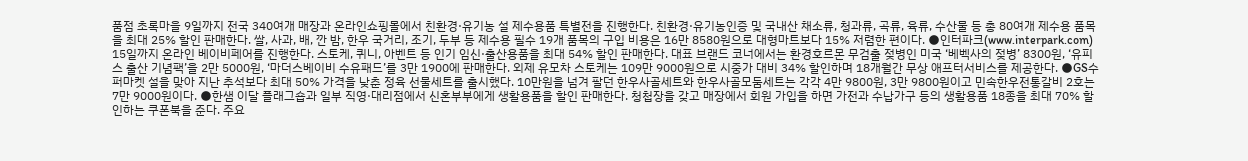품점 초록마을 9일까지 전국 340여개 매장과 온라인쇼핑몰에서 친환경·유기농 설 제수용품 특별전을 진행한다. 친환경·유기농인증 및 국내산 채소류, 청과류, 곡류, 육류, 수산물 등 총 80여개 제수용 품목을 최대 25% 할인 판매한다. 쌀, 사과, 배, 깐 밤, 한우 국거리, 조기, 두부 등 제수용 필수 19개 품목의 구입 비용은 16만 8580원으로 대형마트보다 15% 저렴한 편이다. ●인터파크(www.interpark.com) 15일까지 온라인 베이비페어를 진행한다. 스토케, 퀴니, 아벤트 등 인기 임신·출산용품을 최대 54% 할인 판매한다. 대표 브랜드 코너에서는 환경호르몬 무검출 젖병인 미국 ‘베벡사의 젖병’ 8300원, ‘유피스 출산 기념팩’을 2만 5000원, ‘마더스베이비 수유패드’를 3만 1900에 판매한다. 외제 유모차 스토케는 109만 9000원으로 시중가 대비 34% 할인하며 18개월간 무상 애프터서비스를 제공한다. ●GS수퍼마켓 설을 맞아 지난 추석보다 최대 50% 가격을 낮춘 정육 선물세트를 출시했다. 10만원을 넘겨 팔던 한우사골세트와 한우사골모둠세트는 각각 4만 9800원, 3만 9800원이고 민속한우전통갈비 2호는 7만 9000원이다. ●한샘 이달 플래그숍과 일부 직영·대리점에서 신혼부부에게 생활용품을 할인 판매한다. 청첩장을 갖고 매장에서 회원 가입을 하면 가전과 수납가구 등의 생활용품 18종을 최대 70% 할인하는 쿠폰북을 준다. 주요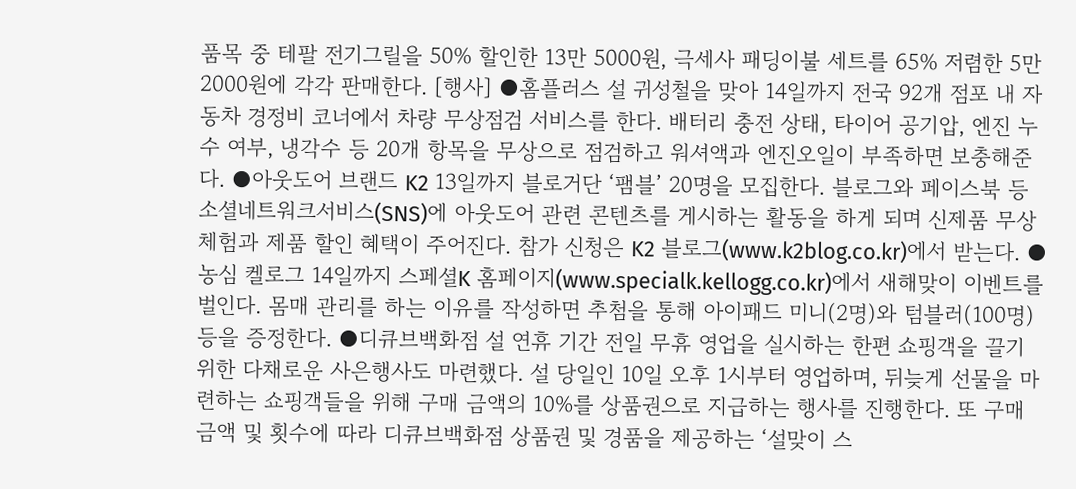품목 중 테팔 전기그릴을 50% 할인한 13만 5000원, 극세사 패딩이불 세트를 65% 저렴한 5만 2000원에 각각 판매한다. [행사] ●홈플러스 설 귀성철을 맞아 14일까지 전국 92개 점포 내 자동차 경정비 코너에서 차량 무상점검 서비스를 한다. 배터리 충전 상태, 타이어 공기압, 엔진 누수 여부, 냉각수 등 20개 항목을 무상으로 점검하고 워셔액과 엔진오일이 부족하면 보충해준다. ●아웃도어 브랜드 K2 13일까지 블로거단 ‘팸블’ 20명을 모집한다. 블로그와 페이스북 등 소셜네트워크서비스(SNS)에 아웃도어 관련 콘텐츠를 게시하는 활동을 하게 되며 신제품 무상 체험과 제품 할인 혜택이 주어진다. 참가 신청은 K2 블로그(www.k2blog.co.kr)에서 받는다. ●농심 켈로그 14일까지 스페셜K 홈페이지(www.specialk.kellogg.co.kr)에서 새해맞이 이벤트를 벌인다. 몸매 관리를 하는 이유를 작성하면 추첨을 통해 아이패드 미니(2명)와 텀블러(100명) 등을 증정한다. ●디큐브백화점 설 연휴 기간 전일 무휴 영업을 실시하는 한편 쇼핑객을 끌기 위한 다채로운 사은행사도 마련했다. 설 당일인 10일 오후 1시부터 영업하며, 뒤늦게 선물을 마련하는 쇼핑객들을 위해 구매 금액의 10%를 상품권으로 지급하는 행사를 진행한다. 또 구매 금액 및 횟수에 따라 디큐브백화점 상품권 및 경품을 제공하는 ‘설맞이 스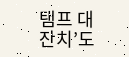탬프 대잔치’도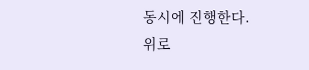동시에 진행한다.
위로